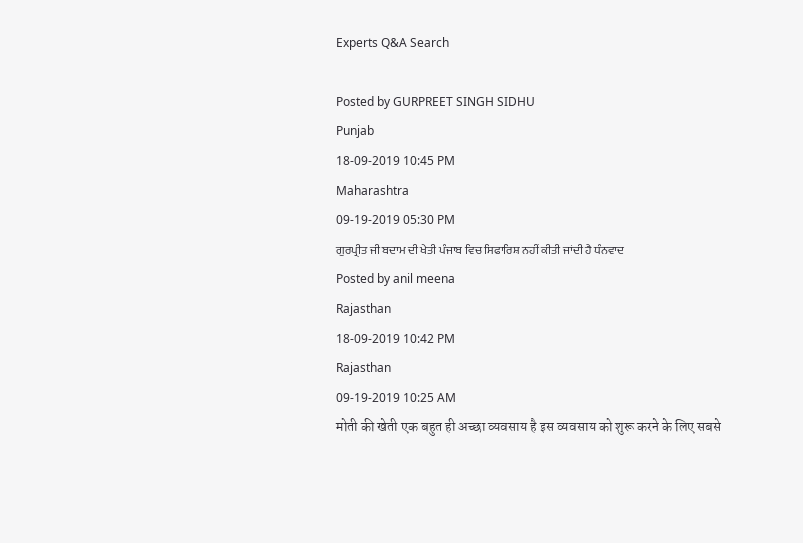Experts Q&A Search

Posted by GURPREET SINGH SIDHU
Punjab
18-09-2019 10:45 PM
Maharashtra
09-19-2019 05:30 PM
ਗੁਰਪ੍ਰੀਤ ਜੀ ਬਦਾਮ ਦੀ ਖੇਤੀ ਪੰਜਾਬ ਵਿਚ ਸਿਫਾਰਿਸ਼ ਨਹੀਂ ਕੀਤੀ ਜਾਂਦੀ ਹੈ ਧੰਨਵਾਦ
Posted by anil meena
Rajasthan
18-09-2019 10:42 PM
Rajasthan
09-19-2019 10:25 AM
मोती की खेती एक बहुत ही अच्छा व्यवसाय है इस व्यवसाय को शुरू करने के लिए सबसे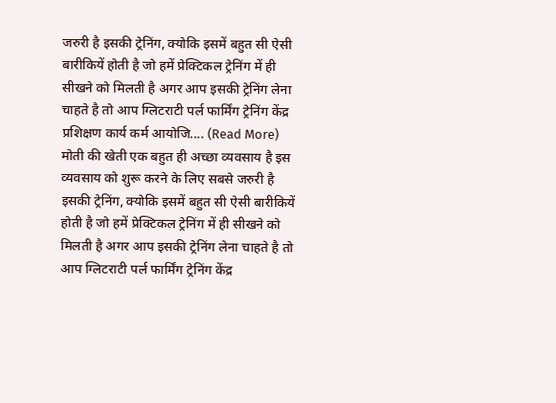जरुरी है इसकी ट्रेनिंग, क्योकि इसमें बहुत सी ऐसी बारीकियें होती है जो हमें प्रेक्टिकल ट्रेनिंग में ही सीखने को मिलती है अगर आप इसकी ट्रेनिंग लेना चाहते है तो आप ग्लिटराटी पर्ल फार्मिंग ट्रेनिंग केंद्र प्रशिक्षण कार्य कर्म आयोजि.... (Read More)
मोती की खेती एक बहुत ही अच्छा व्यवसाय है इस व्यवसाय को शुरू करने के लिए सबसे जरुरी है इसकी ट्रेनिंग, क्योकि इसमें बहुत सी ऐसी बारीकियें होती है जो हमें प्रेक्टिकल ट्रेनिंग में ही सीखने को मिलती है अगर आप इसकी ट्रेनिंग लेना चाहते है तो आप ग्लिटराटी पर्ल फार्मिंग ट्रेनिंग केंद्र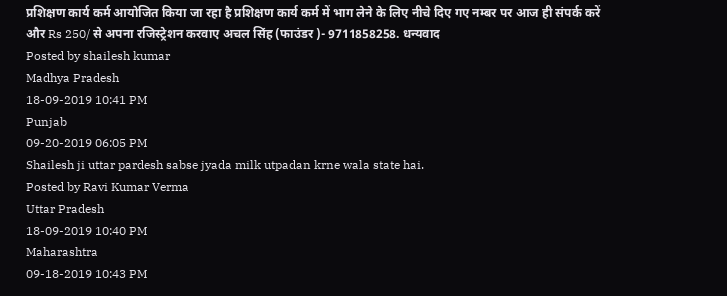प्रशिक्षण कार्य कर्म आयोजित किया जा रहा है प्रशिक्षण कार्य कर्म में भाग लेने के लिए नीचे दिए गए नम्बर पर आज ही संपर्क करें और Rs 250/ से अपना रजिस्ट्रेशन करवाए अचल सिंह (फाउंडर )- 9711858258. धन्यवाद
Posted by shailesh kumar
Madhya Pradesh
18-09-2019 10:41 PM
Punjab
09-20-2019 06:05 PM
Shailesh ji uttar pardesh sabse jyada milk utpadan krne wala state hai.
Posted by Ravi Kumar Verma
Uttar Pradesh
18-09-2019 10:40 PM
Maharashtra
09-18-2019 10:43 PM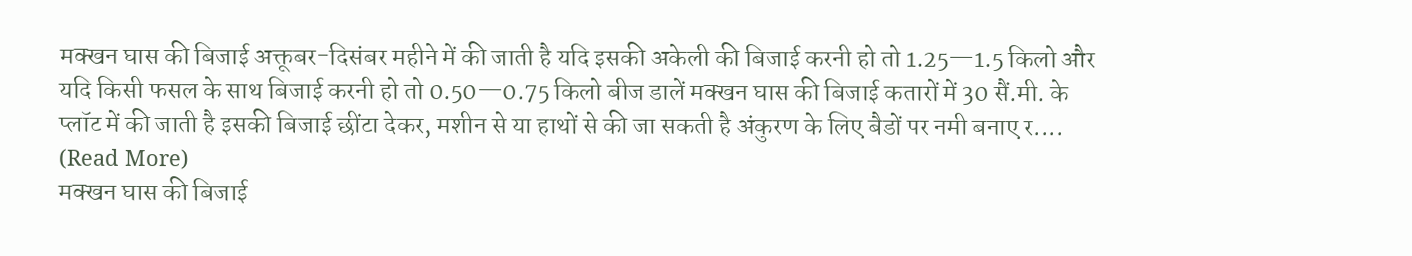मक्खन घास की बिजाई अक्तूबर-दिसंबर महीने में की जाती है यदि इसकी अकेली की बिजाई करनी हो तो 1.25—1.5 किलो और यदि किसी फसल के साथ बिजाई करनी हो तो 0.50—0.75 किलो बीज डालें मक्खन घास की बिजाई कतारों में 30 सैं.मी. के प्लॉट में की जाती है इसकी बिजाई छींटा देकर, मशीन से या हाथों से की जा सकती है अंकुरण के लिए बैडों पर नमी बनाए र.... (Read More)
मक्खन घास की बिजाई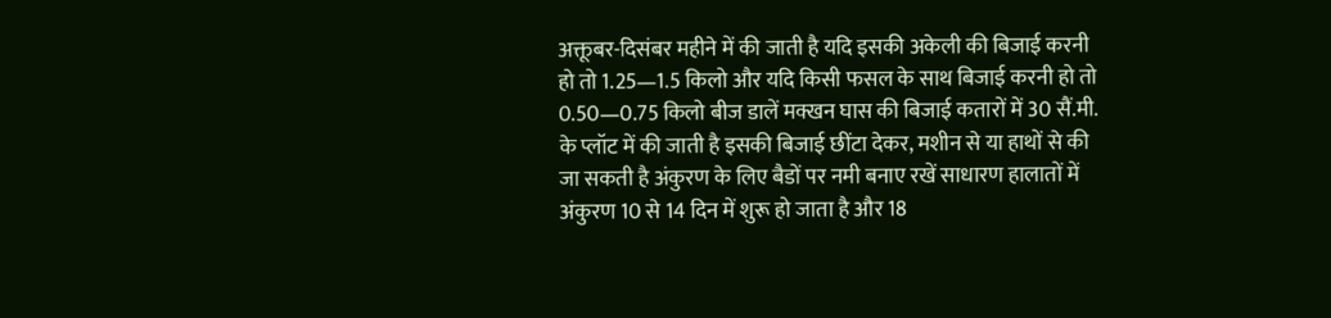अक्तूबर-दिसंबर महीने में की जाती है यदि इसकी अकेली की बिजाई करनी हो तो 1.25—1.5 किलो और यदि किसी फसल के साथ बिजाई करनी हो तो 0.50—0.75 किलो बीज डालें मक्खन घास की बिजाई कतारों में 30 सैं.मी. के प्लॉट में की जाती है इसकी बिजाई छींटा देकर, मशीन से या हाथों से की जा सकती है अंकुरण के लिए बैडों पर नमी बनाए रखें साधारण हालातों में अंकुरण 10 से 14 दिन में शुरू हो जाता है और 18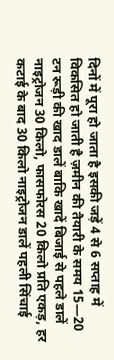दिनों में पूरा हो जाता है इसकी जड़ें 4 से 6 सप्ताह में विकसित हो जाती है ज़मीन की तैयारी के समय 15—20 टन रूड़ी की खाद डालें बाकि खादें बिजाई से पहले डालें नाइट्रोजन 30 किलो, फासफोरस 20 किलो प्रति एकड़, हर कटाई के बाद 30 किलो नाइट्रोजन डालें पहली सिंचाई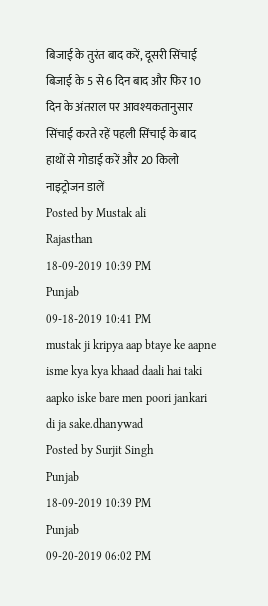बिजाई के तुरंत बाद करें, दूसरी सिंचाई बिजाई के 5 से 6 दिन बाद और फिर 10 दिन के अंतराल पर आवश्यकतानुसार सिंचाई करते रहें पहली सिंचाई के बाद हाथों से गोडाई करें और 20 किलो नाइट्रोजन डालें
Posted by Mustak ali
Rajasthan
18-09-2019 10:39 PM
Punjab
09-18-2019 10:41 PM
mustak ji kripya aap btaye ke aapne isme kya kya khaad daali hai taki aapko iske bare men poori jankari di ja sake.dhanywad
Posted by Surjit Singh
Punjab
18-09-2019 10:39 PM
Punjab
09-20-2019 06:02 PM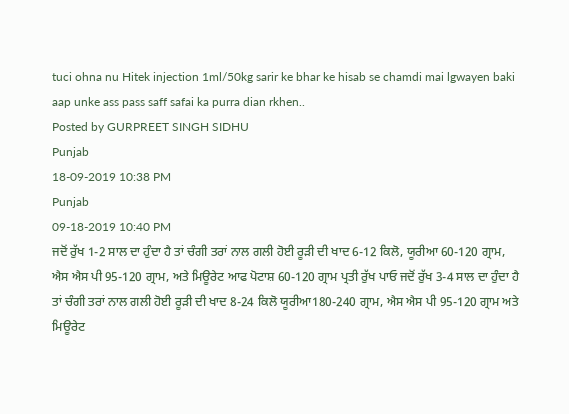tuci ohna nu Hitek injection 1ml/50kg sarir ke bhar ke hisab se chamdi mai lgwayen baki aap unke ass pass saff safai ka purra dian rkhen..
Posted by GURPREET SINGH SIDHU
Punjab
18-09-2019 10:38 PM
Punjab
09-18-2019 10:40 PM
ਜਦੋਂ ਰੁੱਖ 1-2 ਸਾਲ ਦਾ ਹੁੰਦਾ ਹੈ ਤਾਂ ਚੰਗੀ ਤਰਾਂ ਨਾਲ ਗਲੀ ਹੋਈ ਰੂੜੀ ਦੀ ਖਾਦ 6-12 ਕਿਲੋ, ਯੂਰੀਆ 60-120 ਗ੍ਰਾਮ, ਐਸ ਐਸ ਪੀ 95-120 ਗ੍ਰਾਮ, ਅਤੇ ਮਿਊਰੇਟ ਆਫ ਪੋਟਾਸ਼ 60-120 ਗ੍ਰਾਮ ਪ੍ਰਤੀ ਰੁੱਖ ਪਾਓ ਜਦੋਂ ਰੁੱਖ 3-4 ਸਾਲ ਦਾ ਹੁੰਦਾ ਹੈ ਤਾਂ ਚੰਗੀ ਤਰਾਂ ਨਾਲ ਗਲੀ ਹੋਈ ਰੂੜੀ ਦੀ ਖਾਦ 8-24 ਕਿਲੋ ਯੂਰੀਆ180-240 ਗ੍ਰਾਮ, ਐਸ ਐਸ ਪੀ 95-120 ਗ੍ਰਾਮ ਅਤੇ ਮਿਊਰੇਟ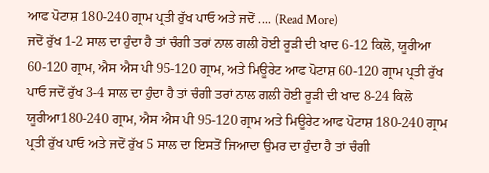ਆਫ ਪੋਟਾਸ਼ 180-240 ਗ੍ਰਾਮ ਪ੍ਰਤੀ ਰੁੱਖ ਪਾਓ ਅਤੇ ਜਦੋਂ .... (Read More)
ਜਦੋਂ ਰੁੱਖ 1-2 ਸਾਲ ਦਾ ਹੁੰਦਾ ਹੈ ਤਾਂ ਚੰਗੀ ਤਰਾਂ ਨਾਲ ਗਲੀ ਹੋਈ ਰੂੜੀ ਦੀ ਖਾਦ 6-12 ਕਿਲੋ, ਯੂਰੀਆ 60-120 ਗ੍ਰਾਮ, ਐਸ ਐਸ ਪੀ 95-120 ਗ੍ਰਾਮ, ਅਤੇ ਮਿਊਰੇਟ ਆਫ ਪੋਟਾਸ਼ 60-120 ਗ੍ਰਾਮ ਪ੍ਰਤੀ ਰੁੱਖ ਪਾਓ ਜਦੋਂ ਰੁੱਖ 3-4 ਸਾਲ ਦਾ ਹੁੰਦਾ ਹੈ ਤਾਂ ਚੰਗੀ ਤਰਾਂ ਨਾਲ ਗਲੀ ਹੋਈ ਰੂੜੀ ਦੀ ਖਾਦ 8-24 ਕਿਲੋ ਯੂਰੀਆ180-240 ਗ੍ਰਾਮ, ਐਸ ਐਸ ਪੀ 95-120 ਗ੍ਰਾਮ ਅਤੇ ਮਿਊਰੇਟ ਆਫ ਪੋਟਾਸ਼ 180-240 ਗ੍ਰਾਮ ਪ੍ਰਤੀ ਰੁੱਖ ਪਾਓ ਅਤੇ ਜਦੋਂ ਰੁੱਖ 5 ਸਾਲ ਦਾ ਇਸਤੋਂ ਜਿਆਦਾ ਉਮਰ ਦਾ ਹੁੰਦਾ ਹੈ ਤਾਂ ਚੰਗੀ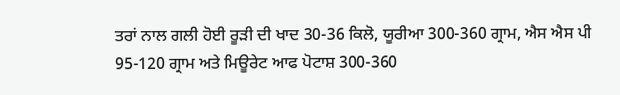ਤਰਾਂ ਨਾਲ ਗਲੀ ਹੋਈ ਰੂੜੀ ਦੀ ਖਾਦ 30-36 ਕਿਲੋ, ਯੂਰੀਆ 300-360 ਗ੍ਰਾਮ, ਐਸ ਐਸ ਪੀ 95-120 ਗ੍ਰਾਮ ਅਤੇ ਮਿਊਰੇਟ ਆਫ ਪੋਟਾਸ਼ 300-360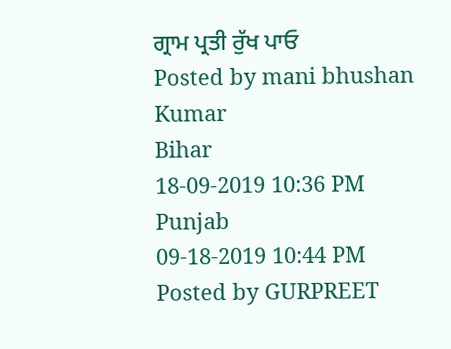ਗ੍ਰਾਮ ਪ੍ਰਤੀ ਰੁੱਖ ਪਾਓ
Posted by mani bhushan Kumar
Bihar
18-09-2019 10:36 PM
Punjab
09-18-2019 10:44 PM
Posted by GURPREET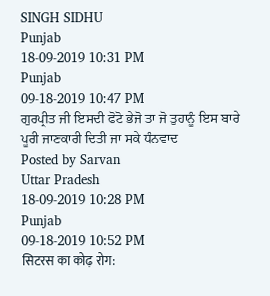SINGH SIDHU
Punjab
18-09-2019 10:31 PM
Punjab
09-18-2019 10:47 PM
ਗੁਰਪ੍ਰੀਤ ਜੀ ਇਸਦੀ ਫੋਟੋ ਭੇਜੋ ਤਾ ਜੋ ਤੁਹਾਨੂੰ ਇਸ ਬਾਰੇ ਪੂਰੀ ਜਾਣਕਾਰੀ ਦਿਤੀ ਜਾ ਸਕੇ ਧੰਨਵਾਦ
Posted by Sarvan
Uttar Pradesh
18-09-2019 10:28 PM
Punjab
09-18-2019 10:52 PM
सिटरस का कोढ़ रोग: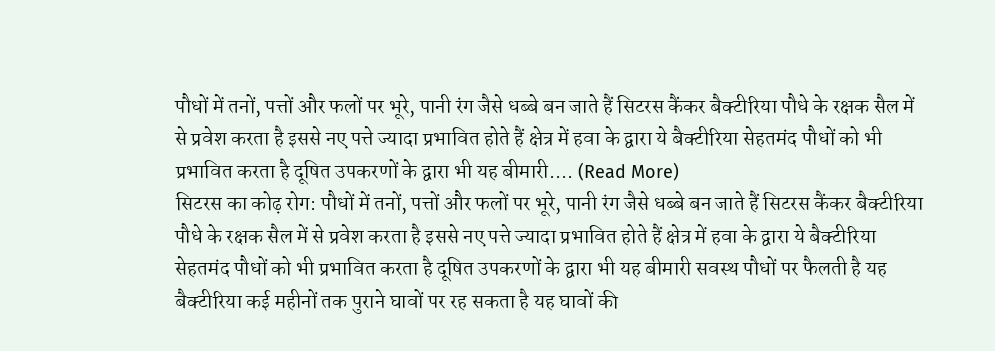पौधों में तनों, पत्तों और फलों पर भूरे, पानी रंग जैसे धब्बे बन जाते हैं सिटरस कैंकर बैक्टीरिया पौधे के रक्षक सैल में से प्रवेश करता है इससे नए पत्ते ज्यादा प्रभावित होते हैं क्षेत्र में हवा के द्वारा ये बैक्टीरिया सेहतमंद पौधों को भी प्रभावित करता है दूषित उपकरणों के द्वारा भी यह बीमारी.... (Read More)
सिटरस का कोढ़ रोग: पौधों में तनों, पत्तों और फलों पर भूरे, पानी रंग जैसे धब्बे बन जाते हैं सिटरस कैंकर बैक्टीरिया पौधे के रक्षक सैल में से प्रवेश करता है इससे नए पत्ते ज्यादा प्रभावित होते हैं क्षेत्र में हवा के द्वारा ये बैक्टीरिया सेहतमंद पौधों को भी प्रभावित करता है दूषित उपकरणों के द्वारा भी यह बीमारी सवस्थ पौधों पर फैलती है यह बैक्टीरिया कई महीनों तक पुराने घावों पर रह सकता है यह घावों की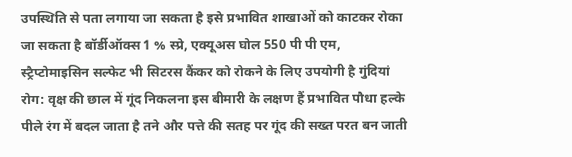उपस्थिति से पता लगाया जा सकता है इसे प्रभावित शाखाओं को काटकर रोका जा सकता है बॉर्डीऑक्स 1 % स्प्रे, एक्यूअस घोल 550 पी पी एम, स्ट्रैप्टोमाइसिन सल्फेट भी सिटरस कैंकर को रोकने के लिए उपयोगी है गुंदियां रोग: वृक्ष की छाल में गूंद निकलना इस बीमारी के लक्षण हैं प्रभावित पौधा हल्के पीले रंग में बदल जाता है तने और पत्ते की सतह पर गूंद की सख्त परत बन जाती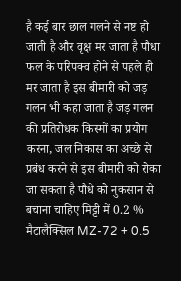है कई बार छाल गलने से नष्ट हो जाती है और वृक्ष मर जाता है पौधा फल के परिपक्व होने से पहले ही मर जाता है इस बीमारी को जड़ गलन भी कहा जाता है जड़ गलन की प्रतिरोधक किस्मों का प्रयोग करना, जल निकास का अच्छे से प्रबंध करने से इस बीमारी को रोका जा सकता है पौधे को नुकसान से बचाना चाहिए मिट्टी में 0.2 % मैटालैक्सिल MZ-72 + 0.5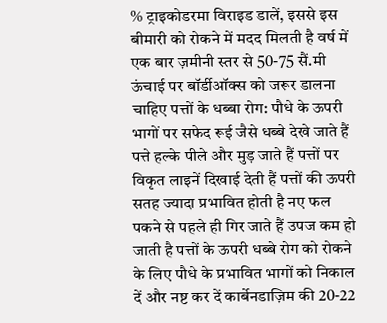% ट्राइकोडरमा विराइड डालें, इससे इस बीमारी को रोकने में मदद मिलती है वर्ष में एक बार ज़मीनी स्तर से 50-75 सैं.मी ऊंचाई पर बॉर्डीऑक्स को जरूर डालना चाहिए पत्तों के धब्बा रोग: पौधे के ऊपरी भागों पर सफेद रूई जैसे धब्बे देखे जाते हैं पत्ते हल्के पीले और मुड़ जाते हैं पत्तों पर विकृत लाइनें दिखाई देती हैं पत्तों की ऊपरी सतह ज्यादा प्रभावित होती है नए फल पकने से पहले ही गिर जाते हैं उपज कम हो जाती है पत्तों के ऊपरी धब्बे रोग को रोकने के लिए पौधे के प्रभावित भागों को निकाल दें और नष्ट कर दें कार्बेनडाज़िम की 20-22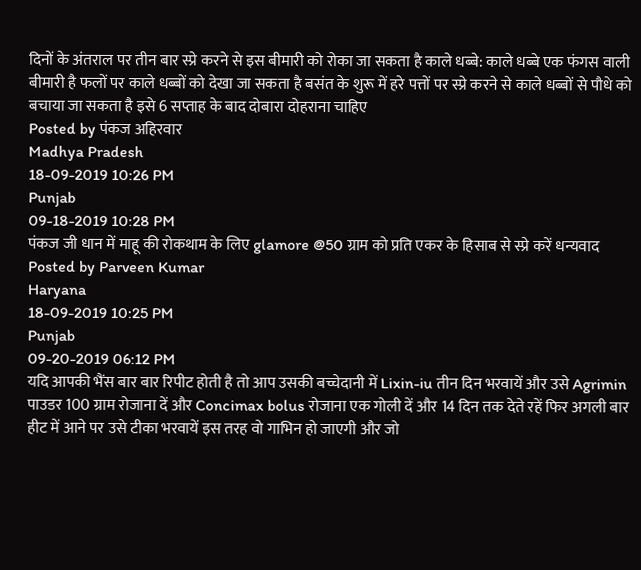दिनों के अंतराल पर तीन बार स्प्रे करने से इस बीमारी को रोका जा सकता है काले धब्बे: काले धब्बे एक फंगस वाली बीमारी है फलों पर काले धब्बों को देखा जा सकता है बसंत के शुरू में हरे पत्तों पर स्प्रे करने से काले धब्बों से पौधे को बचाया जा सकता है इसे 6 सप्ताह के बाद दोबारा दोहराना चाहिए
Posted by पंकज अहिरवार
Madhya Pradesh
18-09-2019 10:26 PM
Punjab
09-18-2019 10:28 PM
पंकज जी धान में माहू की रोकथाम के लिए glamore @50 ग्राम को प्रति एकर के हिसाब से स्प्रे करें धन्यवाद
Posted by Parveen Kumar
Haryana
18-09-2019 10:25 PM
Punjab
09-20-2019 06:12 PM
यदि आपकी भैंस बार बार रिपीट होती है तो आप उसकी बच्चेदानी में Lixin-iu तीन दिन भरवायें और उसे Agrimin पाउडर 100 ग्राम रोजाना दें और Concimax bolus रोजाना एक गोली दें और 14 दिन तक देते रहें फिर अगली बार हीट में आने पर उसे टीका भरवायें इस तरह वो गाभिन हो जाएगी और जो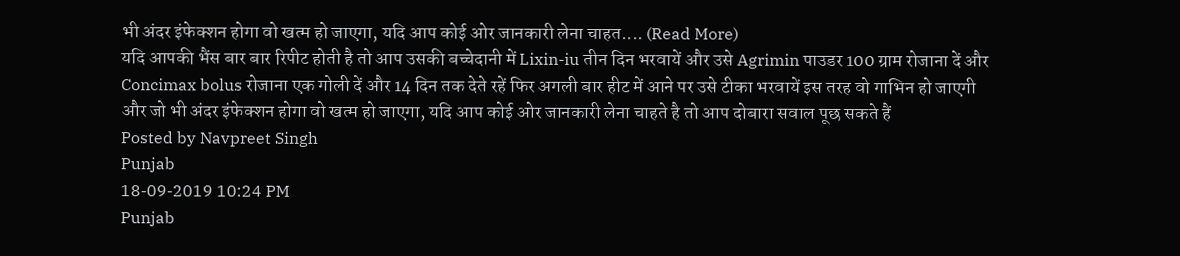भी अंदर इंफेक्शन होगा वो खत्म हो जाएगा, यदि आप कोई ओर जानकारी लेना चाहत.... (Read More)
यदि आपकी भैंस बार बार रिपीट होती है तो आप उसकी बच्चेदानी में Lixin-iu तीन दिन भरवायें और उसे Agrimin पाउडर 100 ग्राम रोजाना दें और Concimax bolus रोजाना एक गोली दें और 14 दिन तक देते रहें फिर अगली बार हीट में आने पर उसे टीका भरवायें इस तरह वो गाभिन हो जाएगी और जो भी अंदर इंफेक्शन होगा वो खत्म हो जाएगा, यदि आप कोई ओर जानकारी लेना चाहते है तो आप दोबारा सवाल पूछ सकते हैं
Posted by Navpreet Singh
Punjab
18-09-2019 10:24 PM
Punjab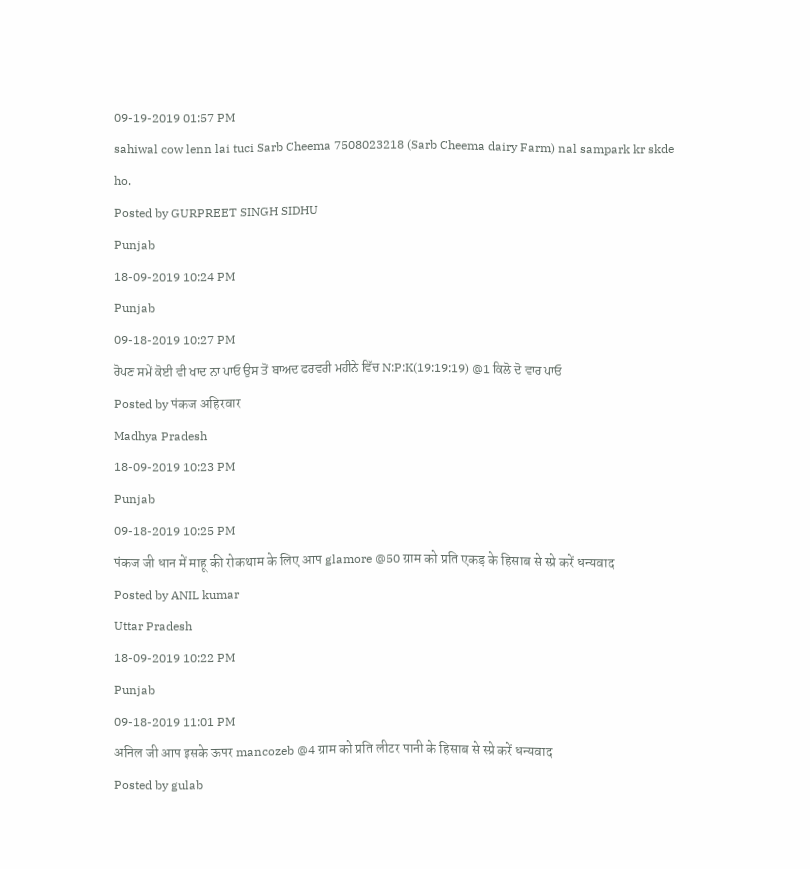09-19-2019 01:57 PM
sahiwal cow lenn lai tuci Sarb Cheema 7508023218 (Sarb Cheema dairy Farm) nal sampark kr skde ho.
Posted by GURPREET SINGH SIDHU
Punjab
18-09-2019 10:24 PM
Punjab
09-18-2019 10:27 PM
ਰੋਪਣ ਸਮੇਂ ਕੋਈ ਵੀ ਖਾਦ ਨਾ ਪਾਓ ਉਸ ਤੋਂ ਬਾਅਦ ਫਰਵਰੀ ਮਹੀਨੇ ਵਿੱਚ N:P:K(19:19:19) @1 ਕਿਲੋ ਦੋ ਵਾਰ ਪਾਓ
Posted by पंकज अहिरवार
Madhya Pradesh
18-09-2019 10:23 PM
Punjab
09-18-2019 10:25 PM
पंकज जी धान में माहू की रोकथाम के लिए आप glamore @50 ग्राम को प्रति एकड़ के हिसाब से स्प्रे करें धन्यवाद
Posted by ANIL kumar
Uttar Pradesh
18-09-2019 10:22 PM
Punjab
09-18-2019 11:01 PM
अनिल जी आप इसके ऊपर mancozeb @4 ग्राम को प्रति लीटर पानी के हिसाब से स्प्रे करें धन्यवाद
Posted by gulab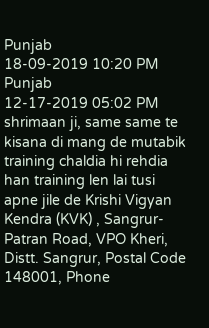Punjab
18-09-2019 10:20 PM
Punjab
12-17-2019 05:02 PM
shrimaan ji, same same te kisana di mang de mutabik training chaldia hi rehdia han training len lai tusi apne jile de Krishi Vigyan Kendra (KVK) , Sangrur-Patran Road, VPO Kheri, Distt. Sangrur, Postal Code 148001, Phone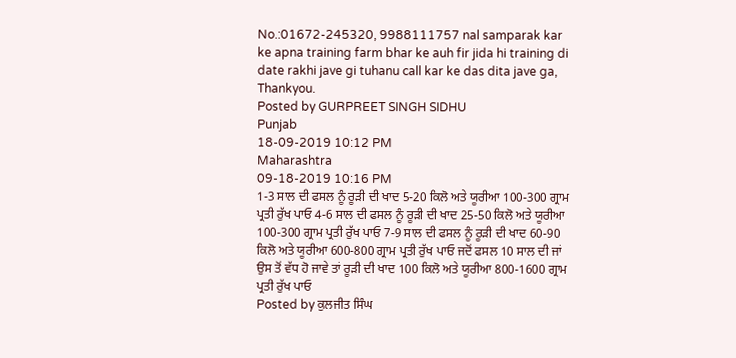No.:01672-245320, 9988111757 nal samparak kar ke apna training farm bhar ke auh fir jida hi training di date rakhi jave gi tuhanu call kar ke das dita jave ga, Thankyou.
Posted by GURPREET SINGH SIDHU
Punjab
18-09-2019 10:12 PM
Maharashtra
09-18-2019 10:16 PM
1-3 ਸਾਲ ਦੀ ਫਸਲ ਨੂੰ ਰੂੜੀ ਦੀ ਖਾਦ 5-20 ਕਿਲੋ ਅਤੇ ਯੂਰੀਆ 100-300 ਗ੍ਰਾਮ ਪ੍ਰਤੀ ਰੁੱਖ ਪਾਓ 4-6 ਸਾਲ ਦੀ ਫਸਲ ਨੂੰ ਰੂੜੀ ਦੀ ਖਾਦ 25-50 ਕਿਲੋ ਅਤੇ ਯੂਰੀਆ 100-300 ਗ੍ਰਾਮ ਪ੍ਰਤੀ ਰੁੱਖ ਪਾਓ 7-9 ਸਾਲ ਦੀ ਫਸਲ ਨੂੰ ਰੂੜੀ ਦੀ ਖਾਦ 60-90 ਕਿਲੋ ਅਤੇ ਯੂਰੀਆ 600-800 ਗ੍ਰਾਮ ਪ੍ਰਤੀ ਰੁੱਖ ਪਾਓ ਜਦੋਂ ਫਸਲ 10 ਸਾਲ ਦੀ ਜਾਂ ਉਸ ਤੋਂ ਵੱਧ ਹੋ ਜਾਵੇ ਤਾਂ ਰੂੜੀ ਦੀ ਖਾਦ 100 ਕਿਲੋ ਅਤੇ ਯੂਰੀਆ 800-1600 ਗ੍ਰਾਮ ਪ੍ਰਤੀ ਰੁੱਖ ਪਾਓ
Posted by ਕੁਲਜੀਤ ਸਿੰਘ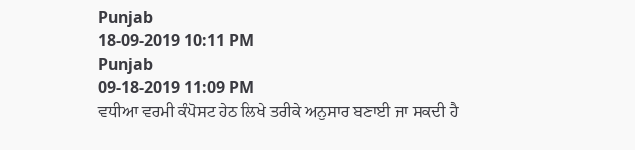Punjab
18-09-2019 10:11 PM
Punjab
09-18-2019 11:09 PM
ਵਧੀਆ ਵਰਮੀ ਕੰਪੋਸਟ ਹੇਠ ਲਿਖੇ ਤਰੀਕੇ ਅਨੁਸਾਰ ਬਣਾਈ ਜਾ ਸਕਦੀ ਹੈ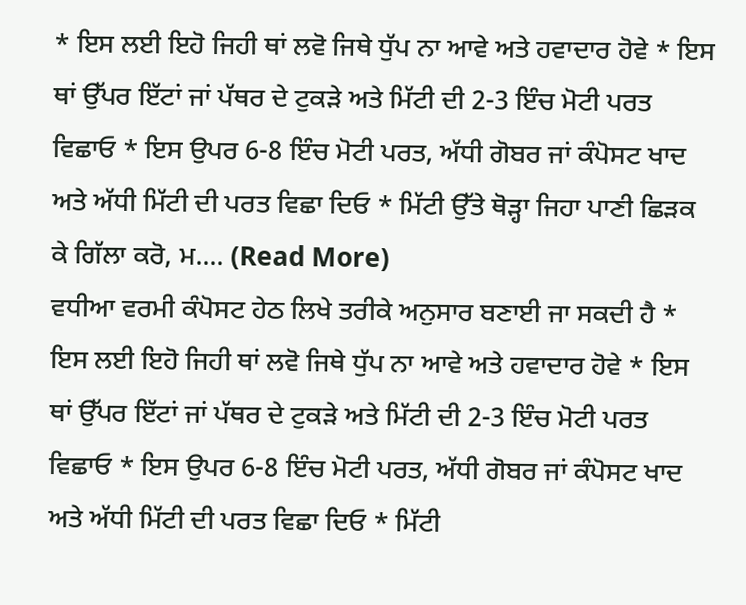* ਇਸ ਲਈ ਇਹੋ ਜਿਹੀ ਥਾਂ ਲਵੋ ਜਿਥੇ ਧੁੱਪ ਨਾ ਆਵੇ ਅਤੇ ਹਵਾਦਾਰ ਹੋਵੇ * ਇਸ ਥਾਂ ਉੱਪਰ ਇੱਟਾਂ ਜਾਂ ਪੱਥਰ ਦੇ ਟੁਕੜੇ ਅਤੇ ਮਿੱਟੀ ਦੀ 2-3 ਇੰਚ ਮੋਟੀ ਪਰਤ ਵਿਛਾਓ * ਇਸ ਉਪਰ 6-8 ਇੰਚ ਮੋਟੀ ਪਰਤ, ਅੱਧੀ ਗੋਬਰ ਜਾਂ ਕੰਪੋਸਟ ਖਾਦ ਅਤੇ ਅੱਧੀ ਮਿੱਟੀ ਦੀ ਪਰਤ ਵਿਛਾ ਦਿਓ * ਮਿੱਟੀ ਉੱਤੇ ਥੋੜ੍ਹਾ ਜਿਹਾ ਪਾਣੀ ਛਿੜਕ ਕੇ ਗਿੱਲਾ ਕਰੋ, ਮ.... (Read More)
ਵਧੀਆ ਵਰਮੀ ਕੰਪੋਸਟ ਹੇਠ ਲਿਖੇ ਤਰੀਕੇ ਅਨੁਸਾਰ ਬਣਾਈ ਜਾ ਸਕਦੀ ਹੈ * ਇਸ ਲਈ ਇਹੋ ਜਿਹੀ ਥਾਂ ਲਵੋ ਜਿਥੇ ਧੁੱਪ ਨਾ ਆਵੇ ਅਤੇ ਹਵਾਦਾਰ ਹੋਵੇ * ਇਸ ਥਾਂ ਉੱਪਰ ਇੱਟਾਂ ਜਾਂ ਪੱਥਰ ਦੇ ਟੁਕੜੇ ਅਤੇ ਮਿੱਟੀ ਦੀ 2-3 ਇੰਚ ਮੋਟੀ ਪਰਤ ਵਿਛਾਓ * ਇਸ ਉਪਰ 6-8 ਇੰਚ ਮੋਟੀ ਪਰਤ, ਅੱਧੀ ਗੋਬਰ ਜਾਂ ਕੰਪੋਸਟ ਖਾਦ ਅਤੇ ਅੱਧੀ ਮਿੱਟੀ ਦੀ ਪਰਤ ਵਿਛਾ ਦਿਓ * ਮਿੱਟੀ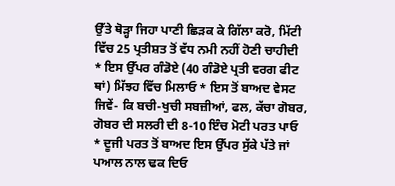ਉੱਤੇ ਥੋੜ੍ਹਾ ਜਿਹਾ ਪਾਣੀ ਛਿੜਕ ਕੇ ਗਿੱਲਾ ਕਰੋ, ਮਿੱਟੀ ਵਿੱਚ 25 ਪ੍ਰਤੀਸ਼ਤ ਤੋਂ ਵੱਧ ਨਮੀ ਨਹੀਂ ਹੋਣੀ ਚਾਹੀਦੀ * ਇਸ ਉੱਪਰ ਗੰਡੋਏ (40 ਗੰਡੋਏ ਪ੍ਰਤੀ ਵਰਗ ਫੀਟ ਥਾਂ) ਮਿੱਝਹ ਵਿੱਚ ਮਿਲਾਓ * ਇਸ ਤੋਂ ਬਾਅਦ ਵੇਸਟ ਜਿਵੇਂ- ਕਿ ਬਚੀ-ਖੁਚੀ ਸਬਜ਼ੀਆਂ, ਫਲ, ਕੱਚਾ ਗੋਬਰ, ਗੋਬਰ ਦੀ ਸਲਰੀ ਦੀ 8-10 ਇੰਚ ਮੋਟੀ ਪਰਤ ਪਾਓ * ਦੂਜੀ ਪਰਤ ਤੋਂ ਬਾਅਦ ਇਸ ਉੱਪਰ ਸੁੱਕੇ ਪੱਤੇ ਜਾਂ ਪਆਲ ਨਾਲ ਢਕ ਦਿਓ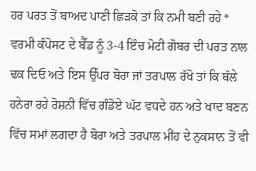ਹਰ ਪਰਤ ਤੋਂ ਬਾਅਦ ਪਾਣੀ ਛਿੜਕੋ ਤਾਂ ਕਿ ਨਮੀ ਬਣੀ ਰਹੇ * ਵਰਮੀ ਕੰਪੋਸਟ ਦੇ ਬੈੱਡ ਨੂੰ 3-4 ਇੰਚ ਮੋਟੀ ਗੋਬਰ ਦੀ ਪਰਤ ਨਾਲ ਢਕ ਦਿਓ ਅਤੇ ਇਸ ਉੱਪਰ ਬੋਰਾ ਜਾਂ ਤਰਪਾਲ ਰੱਖੋ ਤਾਂ ਕਿ ਥੱਲੇ ਹਨੇਰਾ ਰਹੇ ਰੋਸ਼ਨੀ ਵਿੱਚ ਗੰਡੋਏ ਘੱਟ ਵਧਦੇ ਹਨ ਅਤੇ ਖਾਦ ਬਣਨ ਵਿੱਚ ਸਮਾਂ ਲਗਦਾ ਹੈ ਬੋਰਾ ਅਤੇ ਤਰਪਾਲ ਮੀਂਹ ਦੇ ਨੁਕਸਾਨ ਤੋਂ ਵੀ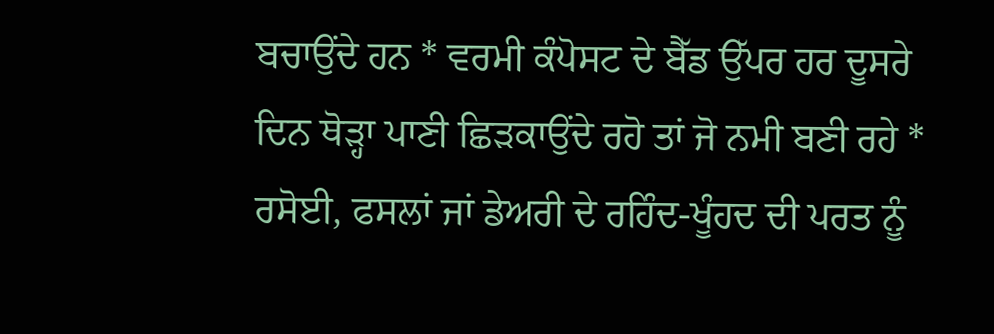ਬਚਾਉਂਦੇ ਹਨ * ਵਰਮੀ ਕੰਪੋਸਟ ਦੇ ਬੈੱਡ ਉੱਪਰ ਹਰ ਦੂਸਰੇ ਦਿਨ ਥੋੜ੍ਹਾ ਪਾਣੀ ਛਿੜਕਾਉਂਦੇ ਰਹੋ ਤਾਂ ਜੋ ਨਮੀ ਬਣੀ ਰਹੇ * ਰਸੋਈ, ਫਸਲਾਂ ਜਾਂ ਡੇਅਰੀ ਦੇ ਰਹਿੰਦ-ਖੂੰਹਦ ਦੀ ਪਰਤ ਨੂੰ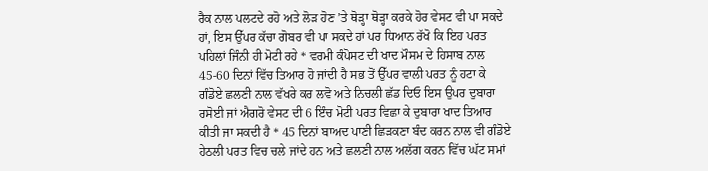ਰੈਕ ਨਾਲ ਪਲਟਦੇ ਰਹੋ ਅਤੇ ਲੋੜ ਹੋਣ ’ਤੇ ਥੋੜ੍ਹਾ ਥੋੜ੍ਹਾ ਕਰਕੇ ਹੋਰ ਵੇਸਟ ਵੀ ਪਾ ਸਕਦੇ ਹਾਂ, ਇਸ ਉੱਪਰ ਕੱਚਾ ਗੋਬਰ ਵੀ ਪਾ ਸਕਦੇ ਹਾਂ ਪਰ ਧਿਆਨ ਰੱਖੋ ਕਿ ਇਹ ਪਰਤ ਪਹਿਲਾਂ ਜਿੰਨੀ ਹੀ ਮੋਟੀ ਰਹੇ * ਵਰਮੀ ਕੰਪੋਸਟ ਦੀ ਖਾਦ ਮੌਸਮ ਦੇ ਹਿਸਾਬ ਨਾਲ 45-60 ਦਿਨਾਂ ਵਿੱਚ ਤਿਆਰ ਹੋ ਜਾਂਦੀ ਹੈ ਸਭ ਤੋਂ ਉੱਪਰ ਵਾਲੀ ਪਰਤ ਨੂੰ ਹਟਾ ਕੇ ਗੰਡੋਏ ਛਲਣੀ ਨਾਲ ਵੱਖਰੇ ਕਰ ਲਵੋ ਅਤੇ ਨਿਚਲੀ ਛੱਡ ਦਿਓ ਇਸ ਉਪਰ ਦੁਬਾਰਾ ਰਸੋਈ ਜਾਂ ਐਗਰੋ ਵੇਸਟ ਦੀ 6 ਇੰਚ ਮੋਟੀ ਪਰਤ ਵਿਛਾ ਕੇ ਦੁਬਾਰਾ ਖਾਦ ਤਿਆਰ ਕੀਤੀ ਜਾ ਸਕਦੀ ਹੈ * 45 ਦਿਨਾਂ ਬਾਅਦ ਪਾਣੀ ਛਿੜਕਣਾ ਬੰਦ ਕਰਨ ਨਾਲ ਵੀ ਗੰਡੋਏ ਹੇਠਲੀ ਪਰਤ ਵਿਚ ਚਲੇ ਜਾਂਦੇ ਹਨ ਅਤੇ ਛਲਣੀ ਨਾਲ ਅਲੱਗ ਕਰਨ ਵਿੱਚ ਘੱਟ ਸਮਾਂ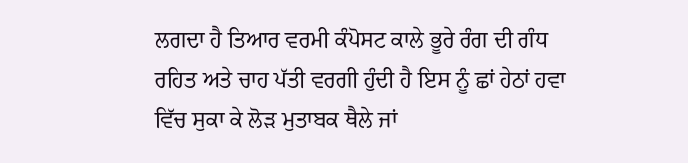ਲਗਦਾ ਹੈ ਤਿਆਰ ਵਰਮੀ ਕੰਪੋਸਟ ਕਾਲੇ ਭੂਰੇ ਰੰਗ ਦੀ ਗੰਧ ਰਹਿਤ ਅਤੇ ਚਾਹ ਪੱਤੀ ਵਰਗੀ ਹੁੰਦੀ ਹੈ ਇਸ ਨੂੰ ਛਾਂ ਹੇਠਾਂ ਹਵਾ ਵਿੱਚ ਸੁਕਾ ਕੇ ਲੋੜ ਮੁਤਾਬਕ ਥੈਲੇ ਜਾਂ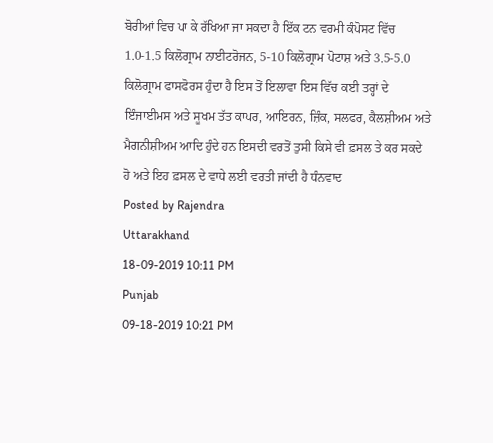ਬੋਰੀਆਂ ਵਿਚ ਪਾ ਕੇ ਰੱਖਿਆ ਜਾ ਸਕਦਾ ਹੈ ਇੱਕ ਟਨ ਵਰਮੀ ਕੰਪੋਸਟ ਵਿੱਚ 1.0-1.5 ਕਿਲੋਗ੍ਰਾਮ ਨਾਈਟਰੋਜਨ, 5-10 ਕਿਲੋਗ੍ਰਾਮ ਪੋਟਾਸ਼ ਅਤੇ 3.5-5.0 ਕਿਲੋਗ੍ਰਾਮ ਫਾਸਫੋਰਸ ਹੁੰਦਾ ਹੈ ਇਸ ਤੋਂ ਇਲਾਵਾ ਇਸ ਵਿੱਚ ਕਈ ਤਰ੍ਹਾਂ ਦੇ ਇੰਜਾਈਮਸ ਅਤੇ ਸੂਖਮ ਤੱਤ ਕਾਪਰ, ਆਇਰਨ, ਜ਼ਿੰਕ, ਸਲਫਰ, ਕੈਲਸ਼ੀਅਮ ਅਤੇ ਮੈਗਨੀਸ਼ੀਅਮ ਆਦਿ ਹੁੰਦੇ ਹਨ ਇਸਦੀ ਵਰਤੋਂ ਤੁਸੀ ਕਿਸੇ ਵੀ ਫ਼ਸਲ ਤੇ ਕਰ ਸਕਦੇ ਹੋ ਅਤੇ ਇਹ ਫ਼ਸਲ ਦੇ ਵਾਧੇ ਲਈ ਵਰਤੀ ਜਾਂਦੀ ਹੈ ਧੰਨਵਾਦ
Posted by Rajendra
Uttarakhand
18-09-2019 10:11 PM
Punjab
09-18-2019 10:21 PM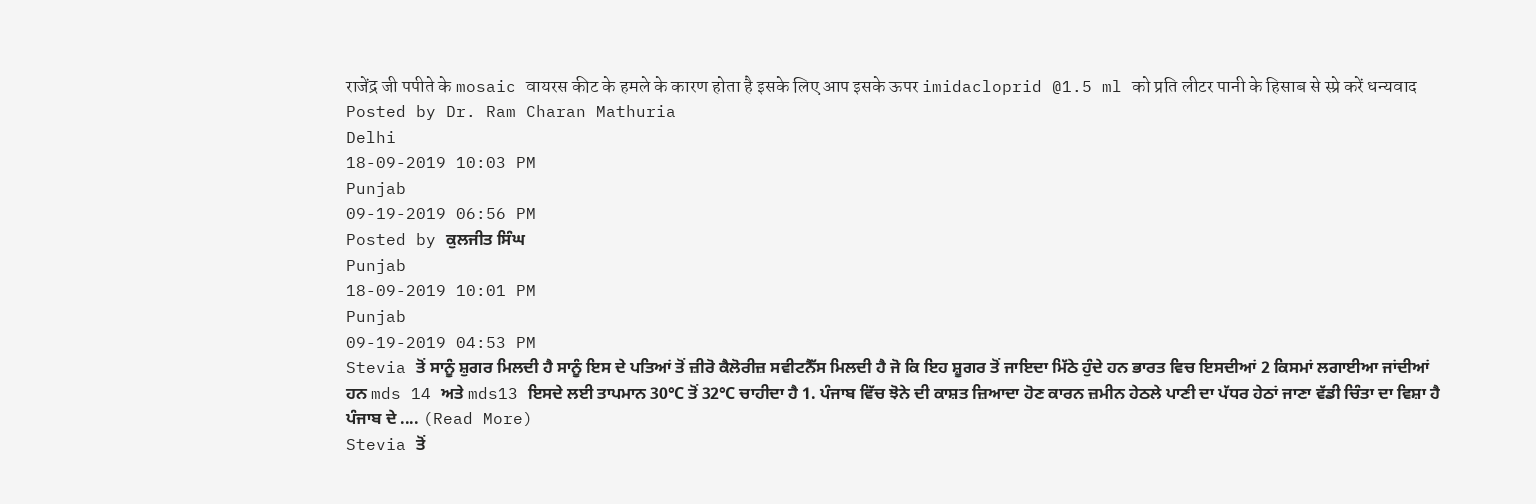राजेंद्र जी पपीते के mosaic वायरस कीट के हमले के कारण होता है इसके लिए आप इसके ऊपर imidacloprid @1.5 ml को प्रति लीटर पानी के हिसाब से स्प्रे करें धन्यवाद
Posted by Dr. Ram Charan Mathuria
Delhi
18-09-2019 10:03 PM
Punjab
09-19-2019 06:56 PM
Posted by ਕੁਲਜੀਤ ਸਿੰਘ
Punjab
18-09-2019 10:01 PM
Punjab
09-19-2019 04:53 PM
Stevia ਤੋਂ ਸਾਨੂੰ ਸ਼ੁਗਰ ਮਿਲਦੀ ਹੈ ਸਾਨੂੰ ਇਸ ਦੇ ਪਤਿਆਂ ਤੋਂ ਜ਼ੀਰੋ ਕੈਲੋਰੀਜ਼ ਸਵੀਟਨੈੱਸ ਮਿਲਦੀ ਹੈ ਜੋ ਕਿ ਇਹ ਸ਼ੂਗਰ ਤੋਂ ਜਾਇਦਾ ਮਿੱਠੇ ਹੁੰਦੇ ਹਨ ਭਾਰਤ ਵਿਚ ਇਸਦੀਆਂ 2 ਕਿਸਮਾਂ ਲਗਾਈਆ ਜਾਂਦੀਆਂ ਹਨ mds 14 ਅਤੇ mds13 ਇਸਦੇ ਲਈ ਤਾਪਮਾਨ 30℃ ਤੋਂ 32℃ ਚਾਹੀਦਾ ਹੈ 1. ਪੰਜਾਬ ਵਿੱਚ ਝੋਨੇ ਦੀ ਕਾਸ਼ਤ ਜ਼ਿਆਦਾ ਹੋਣ ਕਾਰਨ ਜ਼ਮੀਨ ਹੇਠਲੇ ਪਾਣੀ ਦਾ ਪੱਧਰ ਹੇਠਾਂ ਜਾਣਾ ਵੱਡੀ ਚਿੰਤਾ ਦਾ ਵਿਸ਼ਾ ਹੈ ਪੰਜਾਬ ਦੇ .... (Read More)
Stevia ਤੋਂ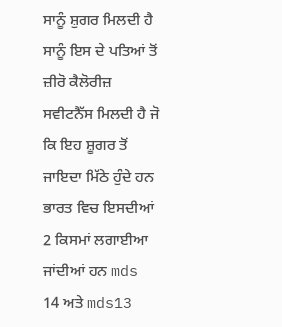ਸਾਨੂੰ ਸ਼ੁਗਰ ਮਿਲਦੀ ਹੈ ਸਾਨੂੰ ਇਸ ਦੇ ਪਤਿਆਂ ਤੋਂ ਜ਼ੀਰੋ ਕੈਲੋਰੀਜ਼ ਸਵੀਟਨੈੱਸ ਮਿਲਦੀ ਹੈ ਜੋ ਕਿ ਇਹ ਸ਼ੂਗਰ ਤੋਂ ਜਾਇਦਾ ਮਿੱਠੇ ਹੁੰਦੇ ਹਨ ਭਾਰਤ ਵਿਚ ਇਸਦੀਆਂ 2 ਕਿਸਮਾਂ ਲਗਾਈਆ ਜਾਂਦੀਆਂ ਹਨ mds 14 ਅਤੇ mds13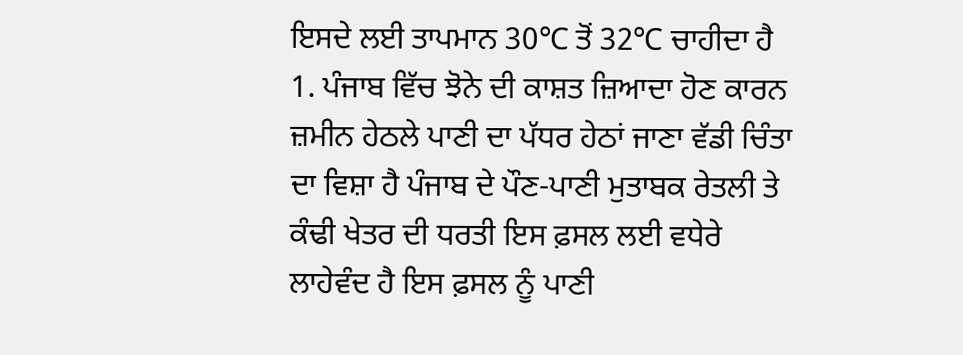ਇਸਦੇ ਲਈ ਤਾਪਮਾਨ 30℃ ਤੋਂ 32℃ ਚਾਹੀਦਾ ਹੈ 1. ਪੰਜਾਬ ਵਿੱਚ ਝੋਨੇ ਦੀ ਕਾਸ਼ਤ ਜ਼ਿਆਦਾ ਹੋਣ ਕਾਰਨ ਜ਼ਮੀਨ ਹੇਠਲੇ ਪਾਣੀ ਦਾ ਪੱਧਰ ਹੇਠਾਂ ਜਾਣਾ ਵੱਡੀ ਚਿੰਤਾ ਦਾ ਵਿਸ਼ਾ ਹੈ ਪੰਜਾਬ ਦੇ ਪੌਣ-ਪਾਣੀ ਮੁਤਾਬਕ ਰੇਤਲੀ ਤੇ ਕੰਢੀ ਖੇਤਰ ਦੀ ਧਰਤੀ ਇਸ ਫ਼ਸਲ ਲਈ ਵਧੇਰੇ ਲਾਹੇਵੰਦ ਹੈ ਇਸ ਫ਼ਸਲ ਨੂੰ ਪਾਣੀ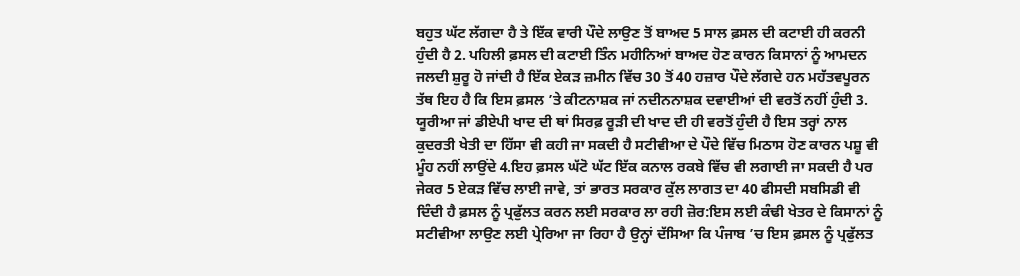ਬਹੁਤ ਘੱਟ ਲੱਗਦਾ ਹੈ ਤੇ ਇੱਕ ਵਾਰੀ ਪੌਦੇ ਲਾਉਣ ਤੋਂ ਬਾਅਦ 5 ਸਾਲ ਫ਼ਸਲ ਦੀ ਕਟਾਈ ਹੀ ਕਰਨੀ ਹੁੰਦੀ ਹੈ 2. ਪਹਿਲੀ ਫ਼ਸਲ ਦੀ ਕਟਾਈ ਤਿੰਨ ਮਹੀਨਿਆਂ ਬਾਅਦ ਹੋਣ ਕਾਰਨ ਕਿਸਾਨਾਂ ਨੂੰ ਆਮਦਨ ਜਲਦੀ ਸ਼ੁਰੂ ਹੋ ਜਾਂਦੀ ਹੈ ਇੱਕ ਏਕੜ ਜ਼ਮੀਨ ਵਿੱਚ 30 ਤੋਂ 40 ਹਜ਼ਾਰ ਪੌਦੇ ਲੱਗਦੇ ਹਨ ਮਹੱਤਵਪੂਰਨ ਤੱਥ ਇਹ ਹੈ ਕਿ ਇਸ ਫ਼ਸਲ ’ਤੇ ਕੀਟਨਾਸ਼ਕ ਜਾਂ ਨਦੀਨਨਾਸ਼ਕ ਦਵਾਈਆਂ ਦੀ ਵਰਤੋਂ ਨਹੀਂ ਹੁੰਦੀ 3. ਯੂਰੀਆ ਜਾਂ ਡੀਏਪੀ ਖਾਦ ਦੀ ਥਾਂ ਸਿਰਫ਼ ਰੂੜੀ ਦੀ ਖਾਦ ਦੀ ਹੀ ਵਰਤੋਂ ਹੁੰਦੀ ਹੈ ਇਸ ਤਰ੍ਹਾਂ ਨਾਲ ਕੁਦਰਤੀ ਖੇਤੀ ਦਾ ਹਿੱਸਾ ਵੀ ਕਹੀ ਜਾ ਸਕਦੀ ਹੈ ਸਟੀਵੀਆ ਦੇ ਪੌਦੇ ਵਿੱਚ ਮਿਠਾਸ ਹੋਣ ਕਾਰਨ ਪਸ਼ੂ ਵੀ ਮੂੰਹ ਨਹੀਂ ਲਾਉਂਦੇ 4.ਇਹ ਫ਼ਸਲ ਘੱਟੋ ਘੱਟ ਇੱਕ ਕਨਾਲ ਰਕਬੇ ਵਿੱਚ ਵੀ ਲਗਾਈ ਜਾ ਸਕਦੀ ਹੈ ਪਰ ਜੇਕਰ 5 ਏਕੜ ਵਿੱਚ ਲਾਈ ਜਾਵੇ, ਤਾਂ ਭਾਰਤ ਸਰਕਾਰ ਕੁੱਲ ਲਾਗਤ ਦਾ 40 ਫੀਸਦੀ ਸਬਸਿਡੀ ਵੀ ਦਿੰਦੀ ਹੈ ਫ਼ਸਲ ਨੂੰ ਪ੍ਰਫੁੱਲਤ ਕਰਨ ਲਈ ਸਰਕਾਰ ਲਾ ਰਹੀ ਜ਼ੋਰ:ਇਸ ਲਈ ਕੰਢੀ ਖੇਤਰ ਦੇ ਕਿਸਾਨਾਂ ਨੂੰ ਸਟੀਵੀਆ ਲਾਉਣ ਲਈ ਪ੍ਰੇਰਿਆ ਜਾ ਰਿਹਾ ਹੈ ਉਨ੍ਹਾਂ ਦੱਸਿਆ ਕਿ ਪੰਜਾਬ ’ਚ ਇਸ ਫ਼ਸਲ ਨੂੰ ਪ੍ਰਫੁੱਲਤ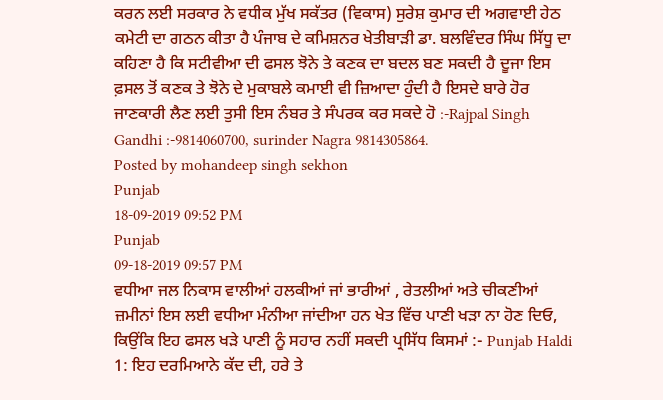ਕਰਨ ਲਈ ਸਰਕਾਰ ਨੇ ਵਧੀਕ ਮੁੱਖ ਸਕੱਤਰ (ਵਿਕਾਸ) ਸੁਰੇਸ਼ ਕੁਮਾਰ ਦੀ ਅਗਵਾਈ ਹੇਠ ਕਮੇਟੀ ਦਾ ਗਠਨ ਕੀਤਾ ਹੈ ਪੰਜਾਬ ਦੇ ਕਮਿਸ਼ਨਰ ਖੇਤੀਬਾੜੀ ਡਾ. ਬਲਵਿੰਦਰ ਸਿੰਘ ਸਿੱਧੂ ਦਾ ਕਹਿਣਾ ਹੈ ਕਿ ਸਟੀਵੀਆ ਦੀ ਫਸਲ ਝੋਨੇ ਤੇ ਕਣਕ ਦਾ ਬਦਲ ਬਣ ਸਕਦੀ ਹੈ ਦੂਜਾ ਇਸ ਫ਼ਸਲ ਤੋਂ ਕਣਕ ਤੇ ਝੋਨੇ ਦੇ ਮੁਕਾਬਲੇ ਕਮਾਈ ਵੀ ਜ਼ਿਆਦਾ ਹੁੰਦੀ ਹੈ ਇਸਦੇ ਬਾਰੇ ਹੋਰ ਜਾਣਕਾਰੀ ਲੈਣ ਲਈ ਤੁਸੀ ਇਸ ਨੰਬਰ ਤੇ ਸੰਪਰਕ ਕਰ ਸਕਦੇ ਹੋ :-Rajpal Singh Gandhi :-9814060700, surinder Nagra 9814305864.
Posted by mohandeep singh sekhon
Punjab
18-09-2019 09:52 PM
Punjab
09-18-2019 09:57 PM
ਵਧੀਆ ਜਲ ਨਿਕਾਸ ਵਾਲੀਆਂ ਹਲਕੀਆਂ ਜਾਂ ਭਾਰੀਆਂ , ਰੇਤਲੀਆਂ ਅਤੇ ਚੀਕਣੀਆਂ ਜ਼ਮੀਨਾਂ ਇਸ ਲਈ ਵਧੀਆ ਮੰਨੀਆ ਜਾਂਦੀਆ ਹਨ ਖੇਤ ਵਿੱਚ ਪਾਣੀ ਖੜਾ ਨਾ ਹੋਣ ਦਿਓ, ਕਿਉਂਕਿ ਇਹ ਫਸਲ ਖੜੇ ਪਾਣੀ ਨੂੰ ਸਹਾਰ ਨਹੀਂ ਸਕਦੀ ਪ੍ਰਸਿੱਧ ਕਿਸਮਾਂ :- Punjab Haldi 1: ਇਹ ਦਰਮਿਆਨੇ ਕੱਦ ਦੀ, ਹਰੇ ਤੇ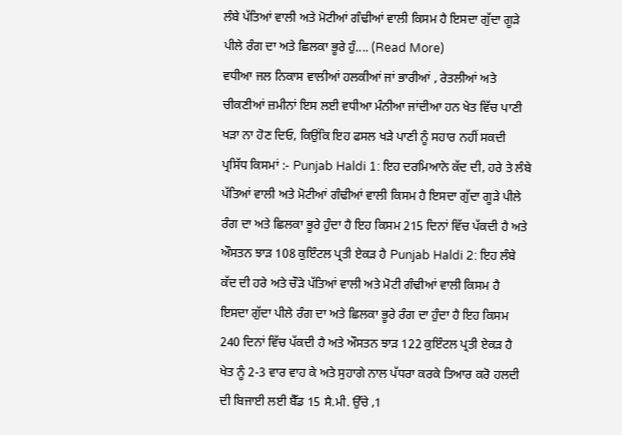ਲੰਬੇ ਪੱਤਿਆਂ ਵਾਲੀ ਅਤੇ ਮੋਟੀਆਂ ਗੰਢੀਆਂ ਵਾਲੀ ਕਿਸਮ ਹੈ ਇਸਦਾ ਗੁੱਦਾ ਗੂੜੇ ਪੀਲੇ ਰੰਗ ਦਾ ਅਤੇ ਛਿਲਕਾ ਭੂਰੇ ਹੁੰ.... (Read More)
ਵਧੀਆ ਜਲ ਨਿਕਾਸ ਵਾਲੀਆਂ ਹਲਕੀਆਂ ਜਾਂ ਭਾਰੀਆਂ , ਰੇਤਲੀਆਂ ਅਤੇ ਚੀਕਣੀਆਂ ਜ਼ਮੀਨਾਂ ਇਸ ਲਈ ਵਧੀਆ ਮੰਨੀਆ ਜਾਂਦੀਆ ਹਨ ਖੇਤ ਵਿੱਚ ਪਾਣੀ ਖੜਾ ਨਾ ਹੋਣ ਦਿਓ, ਕਿਉਂਕਿ ਇਹ ਫਸਲ ਖੜੇ ਪਾਣੀ ਨੂੰ ਸਹਾਰ ਨਹੀਂ ਸਕਦੀ ਪ੍ਰਸਿੱਧ ਕਿਸਮਾਂ :- Punjab Haldi 1: ਇਹ ਦਰਮਿਆਨੇ ਕੱਦ ਦੀ, ਹਰੇ ਤੇ ਲੰਬੇ ਪੱਤਿਆਂ ਵਾਲੀ ਅਤੇ ਮੋਟੀਆਂ ਗੰਢੀਆਂ ਵਾਲੀ ਕਿਸਮ ਹੈ ਇਸਦਾ ਗੁੱਦਾ ਗੂੜੇ ਪੀਲੇ ਰੰਗ ਦਾ ਅਤੇ ਛਿਲਕਾ ਭੂਰੇ ਹੁੰਦਾ ਹੈ ਇਹ ਕਿਸਮ 215 ਦਿਨਾਂ ਵਿੱਚ ਪੱਕਦੀ ਹੈ ਅਤੇ ਔਸਤਨ ਝਾੜ 108 ਕੁਇੰਟਲ ਪ੍ਰਤੀ ਏਕੜ ਹੈ Punjab Haldi 2: ਇਹ ਲੰਬੇ ਕੱਦ ਦੀ ਹਰੇ ਅਤੇ ਚੌੜੇ ਪੱਤਿਆਂ ਵਾਲੀ ਅਤੇ ਮੋਟੀ ਗੰਢੀਆਂ ਵਾਲੀ ਕਿਸਮ ਹੈ ਇਸਦਾ ਗੁੱਦਾ ਪੀਲੇ ਰੰਗ ਦਾ ਅਤੇ ਛਿਲਕਾ ਭੂਰੇ ਰੰਗ ਦਾ ਹੁੰਦਾ ਹੈ ਇਹ ਕਿਸਮ 240 ਦਿਨਾਂ ਵਿੱਚ ਪੱਕਦੀ ਹੈ ਅਤੇ ਔਸਤਨ ਝਾੜ 122 ਕੁਇੰਟਲ ਪ੍ਰਤੀ ਏਕੜ ਹੈ ਖੇਤ ਨੂੰ 2-3 ਵਾਰ ਵਾਹ ਕੇ ਅਤੇ ਸੁਹਾਗੇ ਨਾਲ ਪੱਧਰਾ ਕਰਕੇ ਤਿਆਰ ਕਰੋ ਹਲਦੀ ਦੀ ਬਿਜਾਈ ਲਈ ਬੈੱਡ 15 ਸੈ.ਮੀ. ਉੱਚੇ ,1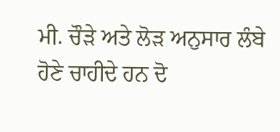ਮੀ. ਚੌੜੇ ਅਤੇ ਲੋੜ ਅਨੁਸਾਰ ਲੰਬੇ ਹੋਣੇ ਚਾਹੀਦੇ ਹਨ ਦੋ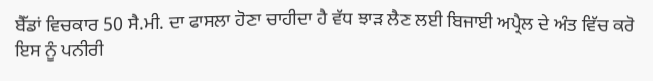ਬੈੱਡਾਂ ਵਿਚਕਾਰ 50 ਸੈ.ਮੀ. ਦਾ ਫਾਸਲਾ ਹੋਣਾ ਚਾਹੀਦਾ ਹੈ ਵੱਧ ਝਾੜ ਲੈਣ ਲਈ ਬਿਜਾਈ ਅਪ੍ਰੈਲ ਦੇ ਅੰਤ ਵਿੱਚ ਕਰੋ ਇਸ ਨੂੰ ਪਨੀਰੀ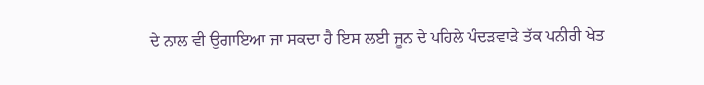ਦੇ ਨਾਲ ਵੀ ਉਗਾਇਆ ਜਾ ਸਕਦਾ ਹੈ ਇਸ ਲਈ ਜੂਨ ਦੇ ਪਹਿਲੇ ਪੰਦੜਵਾੜੇ ਤੱਕ ਪਨੀਰੀ ਖੇਤ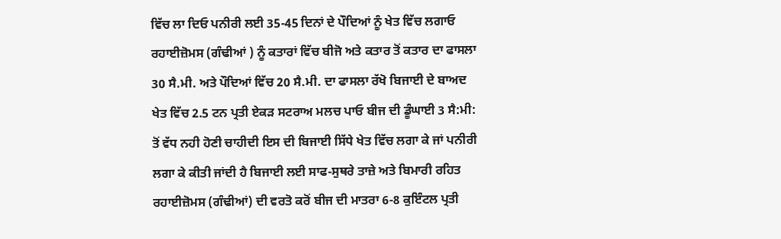ਵਿੱਚ ਲਾ ਦਿਓ ਪਨੀਰੀ ਲਈ 35-45 ਦਿਨਾਂ ਦੇ ਪੌਦਿਆਂ ਨੂੰ ਖੇਤ ਵਿੱਚ ਲਗਾਓ ਰਹਾਈਜ਼ੋਮਸ (ਗੰਢੀਆਂ ) ਨੂੰ ਕਤਾਰਾਂ ਵਿੱਚ ਬੀਜੋ ਅਤੇ ਕਤਾਰ ਤੋਂ ਕਤਾਰ ਦਾ ਫਾਸਲਾ 30 ਸੈ.ਮੀ. ਅਤੇ ਪੌਦਿਆਂ ਵਿੱਚ 20 ਸੈ.ਮੀ. ਦਾ ਫਾਸਲਾ ਰੱਖੋ ਬਿਜਾਈ ਦੇ ਬਾਅਦ ਖੇਤ ਵਿੱਚ 2.5 ਟਨ ਪ੍ਰਤੀ ਏਕੜ ਸਟਰਾਅ ਮਲਚ ਪਾਓ ਬੀਜ ਦੀ ਡੂੰਘਾਈ 3 ਸੈ:ਮੀ: ਤੋਂ ਵੱਧ ਨਹੀ ਹੋਣੀ ਚਾਹੀਦੀ ਇਸ ਦੀ ਬਿਜਾਈ ਸਿੱਧੇ ਖੇਤ ਵਿੱਚ ਲਗਾ ਕੇ ਜਾਂ ਪਨੀਰੀ ਲਗਾ ਕੇ ਕੀਤੀ ਜਾਂਦੀ ਹੈ ਬਿਜਾਈ ਲਈ ਸਾਫ-ਸੁਥਰੇ ਤਾਜ਼ੇ ਅਤੇ ਬਿਮਾਰੀ ਰਹਿਤ ਰਹਾਈਜ਼ੋਮਸ (ਗੰਢੀਆਂ) ਦੀ ਵਰਤੋ ਕਰੋਂ ਬੀਜ ਦੀ ਮਾਤਰਾ 6-8 ਕੁਇੰਟਲ ਪ੍ਰਤੀ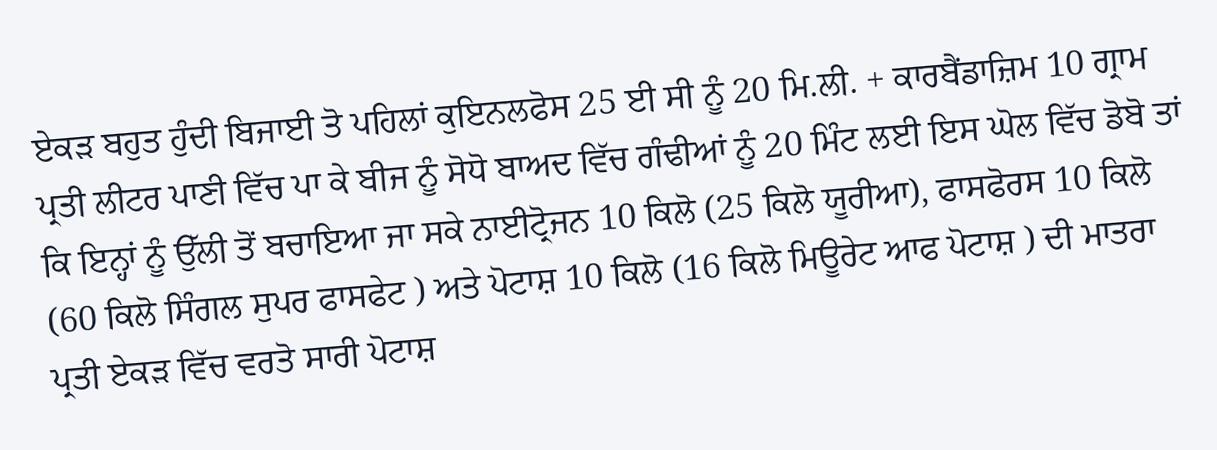ਏਕੜ ਬਹੁਤ ਹੁੰਦੀ ਬਿਜਾਈ ਤੋ ਪਹਿਲਾਂ ਕੁਇਨਲਫੋਸ 25 ਈ ਸੀ ਨੂੰ 20 ਮਿ.ਲੀ. + ਕਾਰਬੈਂਡਾਜ਼ਿਮ 10 ਗ੍ਰਾਮ ਪ੍ਰਤੀ ਲੀਟਰ ਪਾਣੀ ਵਿੱਚ ਪਾ ਕੇ ਬੀਜ ਨੂੰ ਸੋਧੋ ਬਾਅਦ ਵਿੱਚ ਗੰਢੀਆਂ ਨੂੰ 20 ਮਿੰਟ ਲਈ ਇਸ ਘੋਲ ਵਿੱਚ ਡੋਬੋ ਤਾਂ ਕਿ ਇਨ੍ਹਾਂ ਨੂੰ ਉੱਲੀ ਤੋਂ ਬਚਾਇਆ ਜਾ ਸਕੇ ਨਾਈਟ੍ਰੋਜਨ 10 ਕਿਲੋ (25 ਕਿਲੋ ਯੂਰੀਆ), ਫਾਸਫੋਰਸ 10 ਕਿਲੋ (60 ਕਿਲੋ ਸਿੰਗਲ ਸੁਪਰ ਫਾਸਫੇਟ ) ਅਤੇ ਪੋਟਾਸ਼ 10 ਕਿਲੋ (16 ਕਿਲੋ ਮਿਊਰੇਟ ਆਫ ਪੋਟਾਸ਼ ) ਦੀ ਮਾਤਰਾ ਪ੍ਰਤੀ ਏਕੜ ਵਿੱਚ ਵਰਤੋ ਸਾਰੀ ਪੋਟਾਸ਼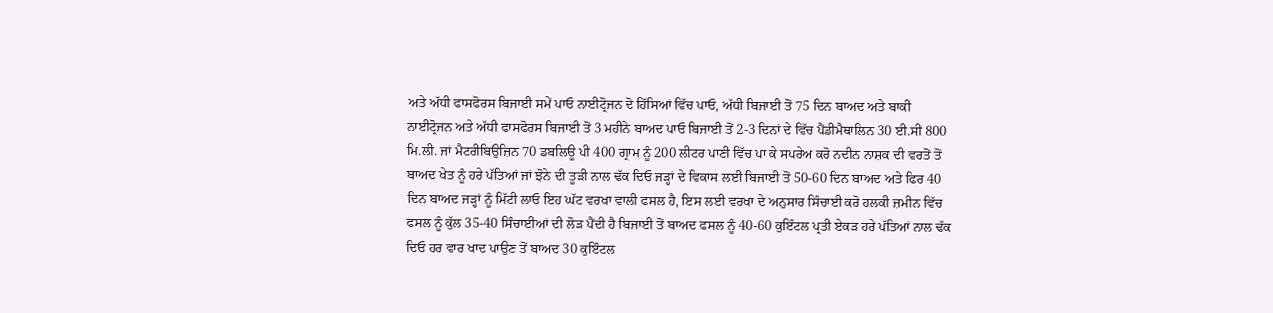ਅਤੇ ਅੱਧੀ ਫਾਸਫੋਰਸ ਬਿਜਾਈ ਸਮੇਂ ਪਾਓ ਨਾਈਟ੍ਰੋਜਨ ਦੋ ਹਿੱਸਿਆਂ ਵਿੱਚ ਪਾਓ, ਅੱਧੀ ਬਿਜਾਈ ਤੋਂ 75 ਦਿਨ ਬਾਅਦ ਅਤੇ ਬਾਕੀ ਨਾਈਟ੍ਰੋਜਨ ਅਤੇ ਅੱਧੀ ਫਾਸਫੋਰਸ ਬਿਜਾਈ ਤੋਂ 3 ਮਹੀਨੇ ਬਾਅਦ ਪਾਓ ਬਿਜਾਈ ਤੋਂ 2-3 ਦਿਨਾਂ ਦੇ ਵਿੱਚ ਪੈਂਡੀਮੈਥਾਲਿਨ 30 ਈ.ਸੀ 800 ਮਿ.ਲੀ. ਜਾਂ ਮੈਟਰੀਬਿਉਜ਼ਿਨ 70 ਡਬਲਿਊ ਪੀ 400 ਗ੍ਰਾਮ ਨੂੰ 200 ਲੀਟਰ ਪਾਣੀ ਵਿੱਚ ਪਾ ਕੇ ਸਪਰੇਅ ਕਰੋ ਨਦੀਨ ਨਾਸ਼ਕ ਦੀ ਵਰਤੋਂ ਤੋਂ ਬਾਅਦ ਖੇਤ ਨੂੰ ਹਰੇ ਪੱਤਿਆਂ ਜਾਂ ਝੋਨੇ ਦੀ ਤੂੜੀ ਨਾਲ ਢੱਕ ਦਿਓ ਜੜ੍ਹਾਂ ਦੇ ਵਿਕਾਸ ਲਈ ਬਿਜਾਈ ਤੋਂ 50-60 ਦਿਨ ਬਾਅਦ ਅਤੇ ਫਿਰ 40 ਦਿਨ ਬਾਅਦ ਜੜ੍ਹਾਂ ਨੂੰ ਮਿੱਟੀ ਲਾਓ ਇਹ ਘੱਟ ਵਰਖਾ ਵਾਲੀ ਫਸਲ ਹੈ, ਇਸ ਲਈ ਵਰਖਾ ਦੇ ਅਨੁਸਾਰ ਸਿੰਚਾਈ ਕਰੋ ਹਲਕੀ ਜ਼ਮੀਨ ਵਿੱਚ ਫਸਲ ਨੂੰ ਕੁੱਲ 35-40 ਸਿੰਚਾਈਆਂ ਦੀ ਲੋੜ ਪੈਂਦੀ ਹੈ ਬਿਜਾਈ ਤੋਂ ਬਾਅਦ ਫਸਲ ਨੂੰ 40-60 ਕੁਇੰਟਲ ਪ੍ਰਤੀ ਏਕੜ ਹਰੇ ਪੱਤਿਆਂ ਨਾਲ ਢੱਕ ਦਿਓ ਹਰ ਵਾਰ ਖਾਦ ਪਾਉਣ ਤੋਂ ਬਾਅਦ 30 ਕੁਇੰਟਲ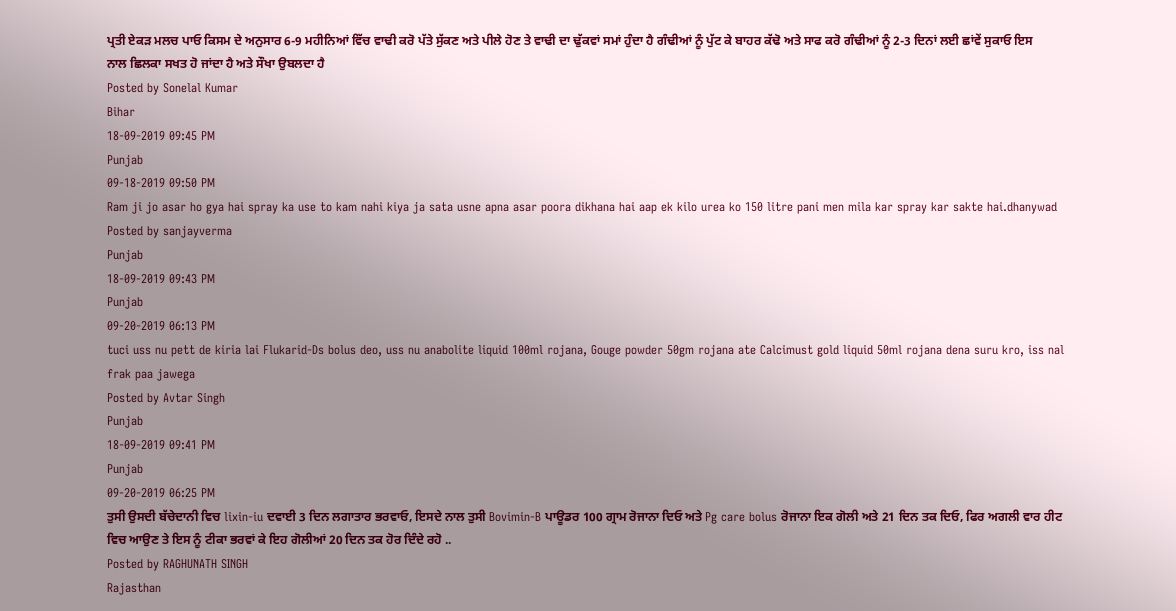ਪ੍ਰਤੀ ਏਕੜ ਮਲਚ ਪਾਓ ਕਿਸਮ ਦੇ ਅਨੁਸਾਰ 6-9 ਮਹੀਨਿਆਂ ਵਿੱਚ ਵਾਢੀ ਕਰੋ ਪੱਤੇ ਸੁੱਕਣ ਅਤੇ ਪੀਲੇ ਹੋਣ ਤੇ ਵਾਢੀ ਦਾ ਢੁੱਕਵਾਂ ਸਮਾਂ ਹੁੰਦਾ ਹੈ ਗੰਢੀਆਂ ਨੂੰ ਪੁੱਟ ਕੇ ਬਾਹਰ ਕੱਢੋ ਅਤੇ ਸਾਫ ਕਰੋ ਗੰਢੀਆਂ ਨੂੰ 2-3 ਦਿਨਾਂ ਲਈ ਛਾਂਵੇਂ ਸੁਕਾਓ ਇਸ ਨਾਲ ਛਿਲਕਾ ਸਖਤ ਹੋ ਜਾਂਦਾ ਹੈ ਅਤੇ ਸੌਖਾ ਉਬਲਦਾ ਹੈ
Posted by Sonelal Kumar
Bihar
18-09-2019 09:45 PM
Punjab
09-18-2019 09:50 PM
Ram ji jo asar ho gya hai spray ka use to kam nahi kiya ja sata usne apna asar poora dikhana hai aap ek kilo urea ko 150 litre pani men mila kar spray kar sakte hai.dhanywad
Posted by sanjayverma
Punjab
18-09-2019 09:43 PM
Punjab
09-20-2019 06:13 PM
tuci uss nu pett de kiria lai Flukarid-Ds bolus deo, uss nu anabolite liquid 100ml rojana, Gouge powder 50gm rojana ate Calcimust gold liquid 50ml rojana dena suru kro, iss nal frak paa jawega
Posted by Avtar Singh
Punjab
18-09-2019 09:41 PM
Punjab
09-20-2019 06:25 PM
ਤੁਸੀ ਉਸਦੀ ਬੱਚੇਦਾਨੀ ਵਿਚ lixin-iu ਦਵਾਈ 3 ਦਿਨ ਲਗਾਤਾਰ ਭਰਵਾਓ, ਇਸਦੇ ਨਾਲ ਤੁਸੀ Bovimin-B ਪਾਊਡਰ 100 ਗ੍ਰਾਮ ਰੋਜਾਨਾ ਦਿਓ ਅਤੇ Pg care bolus ਰੋਜਾਨਾ ਇਕ ਗੋਲੀ ਅਤੇ 21 ਦਿਨ ਤਕ ਦਿਓ, ਫਿਰ ਅਗਲੀ ਵਾਰ ਹੀਟ ਵਿਚ ਆਉਣ ਤੇ ਇਸ ਨੂੰ ਟੀਕਾ ਭਰਵਾਂ ਕੇ ਇਹ ਗੋਲੀਆਂ 20 ਦਿਨ ਤਕ ਹੋਰ ਦਿੰਦੇ ਰਹੋ ..
Posted by RAGHUNATH SINGH
Rajasthan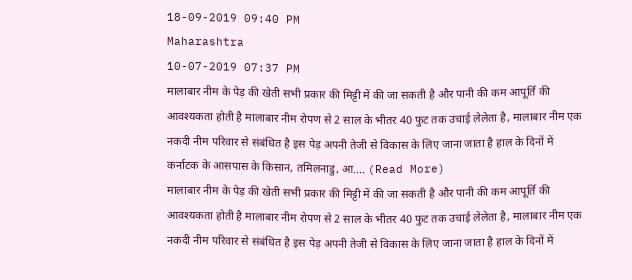18-09-2019 09:40 PM
Maharashtra
10-07-2019 07:37 PM
मालाबार नीम के पेड़ की खेती सभी प्रकार की मिट्टी में की जा सकती है और पानी की कम आपूर्ति की आवश्यकता होती है मालाबार नीम रोपण से 2 साल के भीतर 40 फुट तक उचाई लेलेता है, मालाबार नीम एक नकदी नीम परिवार से संबंधित है इस पेड़ अपनी तेजी से विकास के लिए जाना जाता है हाल के दिनों में कर्नाटक के आसपास के किसान, तमिलनाडु, आ.... (Read More)
मालाबार नीम के पेड़ की खेती सभी प्रकार की मिट्टी में की जा सकती है और पानी की कम आपूर्ति की आवश्यकता होती है मालाबार नीम रोपण से 2 साल के भीतर 40 फुट तक उचाई लेलेता है, मालाबार नीम एक नकदी नीम परिवार से संबंधित है इस पेड़ अपनी तेजी से विकास के लिए जाना जाता है हाल के दिनों में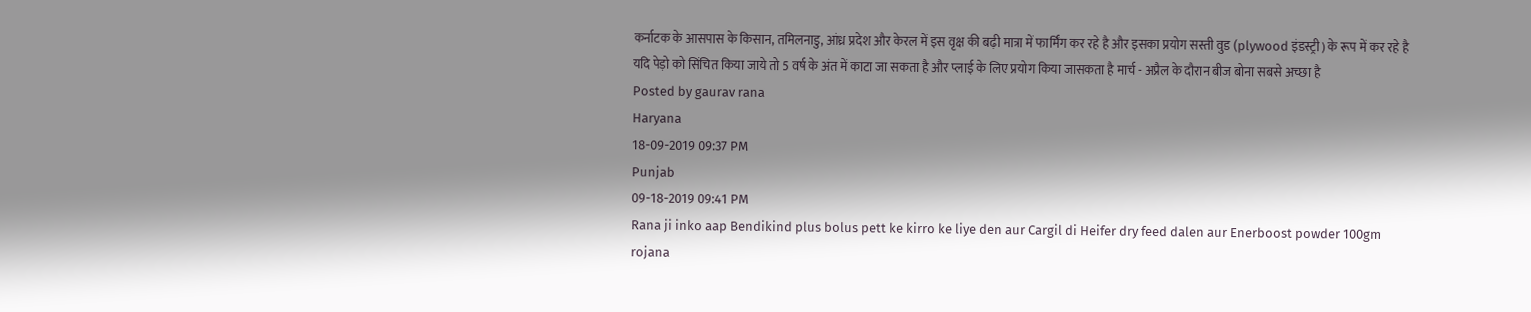कर्नाटक के आसपास के किसान, तमिलनाडु, आंध्र प्रदेश और केरल में इस वृक्ष की बढ़ी मात्रा में फार्मिंग कर रहे है और इसका प्रयोग सस्ती वुड (plywood इंडस्ट्री) के रूप में कर रहे है यदि पेड़ो को सिंचित किया जाये तो 5 वर्ष के अंत में काटा जा सकता है और प्लाई के लिए प्रयोग किया जासकता है मार्च - अप्रैल के दौरान बीज बोना सबसे अच्छा है
Posted by gaurav rana
Haryana
18-09-2019 09:37 PM
Punjab
09-18-2019 09:41 PM
Rana ji inko aap Bendikind plus bolus pett ke kirro ke liye den aur Cargil di Heifer dry feed dalen aur Enerboost powder 100gm rojana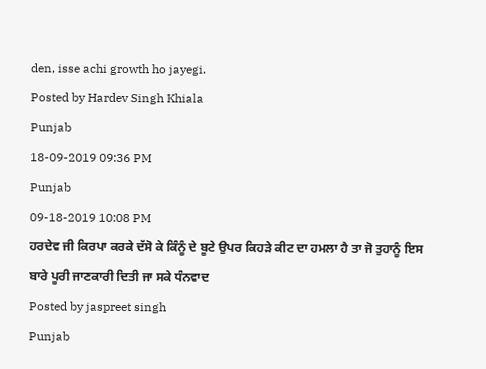den, isse achi growth ho jayegi.
Posted by Hardev Singh Khiala
Punjab
18-09-2019 09:36 PM
Punjab
09-18-2019 10:08 PM
ਹਰਦੇਵ ਜੀ ਕਿਰਪਾ ਕਰਕੇ ਦੱਸੋ ਕੇ ਕਿੰਨੂੰ ਦੇ ਬੂਟੇ ਉਪਰ ਕਿਹੜੇ ਕੀਟ ਦਾ ਹਮਲਾ ਹੈ ਤਾ ਜੋ ਤੁਹਾਨੂੰ ਇਸ ਬਾਰੇ ਪੂਰੀ ਜਾਣਕਾਰੀ ਦਿਤੀ ਜਾ ਸਕੇ ਧੰਨਵਾਦ
Posted by jaspreet singh
Punjab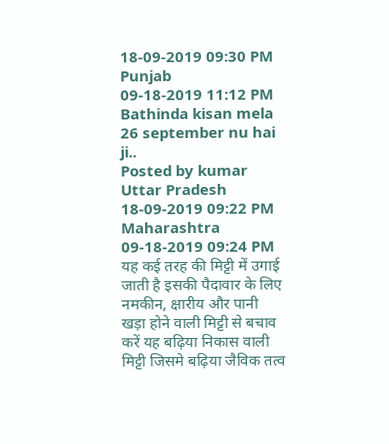18-09-2019 09:30 PM
Punjab
09-18-2019 11:12 PM
Bathinda kisan mela 26 september nu hai ji..
Posted by kumar
Uttar Pradesh
18-09-2019 09:22 PM
Maharashtra
09-18-2019 09:24 PM
यह कई तरह की मिट्टी में उगाई जाती है इसकी पैदावार के लिए नमकीन, क्षारीय और पानी खड़ा होने वाली मिट्टी से बचाव करें यह बढ़िया निकास वाली मिट्टी जिसमे बढ़िया जैविक तत्व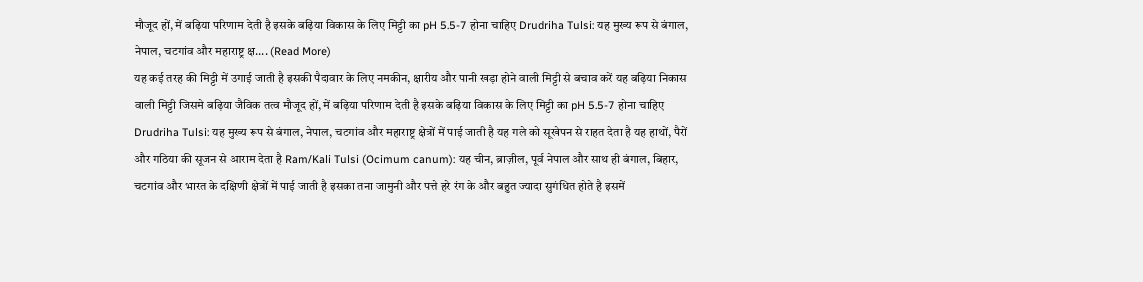मौजूद हों, में बढ़िया परिणाम देती है इसके बढ़िया विकास के लिए मिट्टी का pH 5.5-7 होना चाहिए Drudriha Tulsi: यह मुख्य रूप से बंगाल, नेपाल, चटगांव और महाराष्ट्र क्ष.... (Read More)
यह कई तरह की मिट्टी में उगाई जाती है इसकी पैदावार के लिए नमकीन, क्षारीय और पानी खड़ा होने वाली मिट्टी से बचाव करें यह बढ़िया निकास वाली मिट्टी जिसमे बढ़िया जैविक तत्व मौजूद हों, में बढ़िया परिणाम देती है इसके बढ़िया विकास के लिए मिट्टी का pH 5.5-7 होना चाहिए Drudriha Tulsi: यह मुख्य रूप से बंगाल, नेपाल, चटगांव और महाराष्ट्र क्षेत्रों में पाई जाती है यह गले को सूखेपन से राहत देता है यह हाथों, पैरों और गठिया की सूजन से आराम देता है Ram/Kali Tulsi (Ocimum canum): यह चीन, ब्राज़ील, पूर्व नेपाल और साथ ही बंगाल, बिहार, चटगांव और भारत के दक्षिणी क्षेत्रों में पाई जाती है इसका तना जामुनी और पत्ते हरे रंग के और बहुत ज्यादा सुगंधित होते है इसमें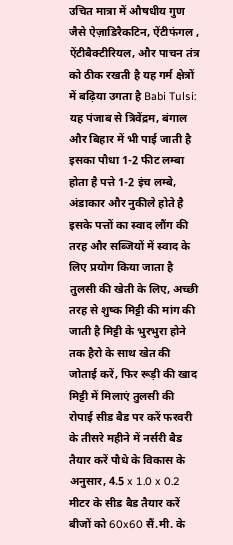उचित मात्रा में औषधीय गुण जैसे ऐज़ाडिरैकटिन, ऐंटीफंगल , ऐंटीबैक्टीरियल, और पाचन तंत्र को ठीक रखती है यह गर्म क्षेत्रों में बढ़िया उगता है Babi Tulsi: यह पंजाब से त्रिवेंद्रम, बंगाल और बिहार में भी पाई जाती है इसका पौधा 1-2 फीट लम्बा होता है पत्ते 1-2 इंच लम्बे, अंडाकार और नुकीले होते है इसके पत्तों का स्वाद लौंग की तरह और सब्जियों में स्वाद के लिए प्रयोग किया जाता है तुलसी की खेती के लिए, अच्छी तरह से शुष्क मिट्टी की मांग की जाती है मिट्टी के भुरभुरा होने तक हैरो के साथ खेत की जोताई करें, फिर रूड़ी की खाद मिट्टी में मिलाएं तुलसी की रोपाई सीड बैड पर करें फरवरी के तीसरे महीने में नर्सरी बैड तैयार करें पौधे के विकास के अनुसार, 4.5 x 1.0 x 0.2 मीटर के सीड बैड तैयार करें बीजों को 60x60 सैं.मी. के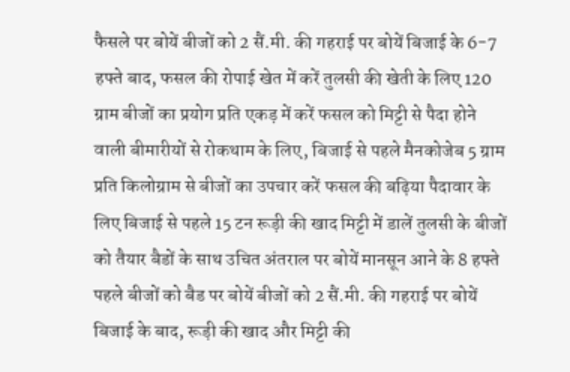फैसले पर बोयें बीजों को 2 सैं.मी. की गहराई पर बोयें बिजाई के 6-7 हफ्ते बाद, फसल की रोपाई खेत में करें तुलसी की खेती के लिए 120 ग्राम बीजों का प्रयोग प्रति एकड़ में करें फसल को मिट्टी से पैदा होने वाली बीमारीयों से रोकथाम के लिए, बिजाई से पहले मैनकोजेब 5 ग्राम प्रति किलोग्राम से बीजों का उपचार करें फसल की बढ़िया पैदावार के लिए बिजाई से पहले 15 टन रूड़ी की खाद मिट्टी में डालें तुलसी के बीजों को तैयार बैडों के साथ उचित अंतराल पर बोयें मानसून आने के 8 हफ्ते पहले बीजों को बैड पर बोयें बीजों को 2 सैं.मी. की गहराई पर बोयें बिजाई के बाद, रूड़ी की खाद और मिट्टी की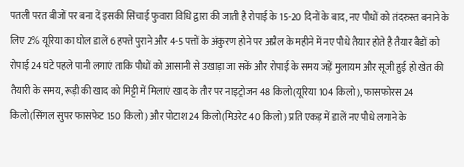पतली परत बीजों पर बना दें इसकी सिंचाई फुवारा विधि द्वारा की जाती है रोपाई के 15-20 दिनों के बाद, नए पौधों को तंदरुस्त बनाने के लिए 2% यूरिया का घोल डालें 6 हफ्ते पुराने और 4-5 पत्तों के अंकुरण होने पर अप्रैल के महीने में नए पौधे तैयार होते है तैयार बैडों को रोपाई 24 घंटे पहले पानी लगाएं ताकि पौधों को आसानी से उखाड़ा जा सकें और रोपाई के समय जड़ें मुलायम और सूजी हुई हो खेत की तैयारी के समय, रूड़ी की खाद को मिट्टी में मिलाएं खाद के तौर पर नाइट्रोजन 48 किलो(यूरिया 104 किलो), फासफोरस 24 किलो(सिंगल सुपर फासफेट 150 किलो) और पोटाश 24 किलो(मिउरेट 40 किलो) प्रति एकड़ में डालें नए पौधे लगाने के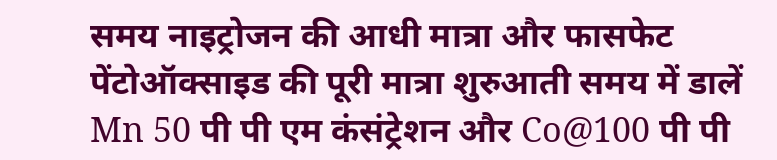समय नाइट्रोजन की आधी मात्रा और फासफेट पेंटोऑक्साइड की पूरी मात्रा शुरुआती समय में डालें Mn 50 पी पी एम कंसंट्रेशन और Co@100 पी पी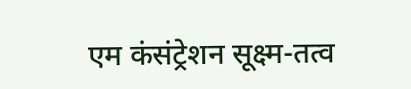एम कंसंट्रेशन सूक्ष्म-तत्व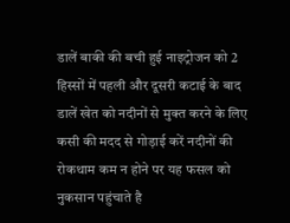डालें बाकी की बची हुई नाइट्रोजन को 2 हिस्सों में पहली और दूसरी कटाई के बाद डालें खेत को नदीनों से मुक्त करने के लिए कसी की मदद से गोड़ाई करें नदीनों की रोकथाम कम न होने पर यह फसल को नुकसान पहुंचाते है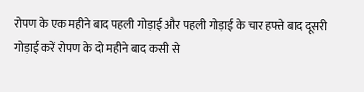रोपण के एक महीने बाद पहली गोड़ाई और पहली गोड़ाई के चार हफ्ते बाद दूसरी गोड़ाई करें रोपण के दो महीने बाद कसी से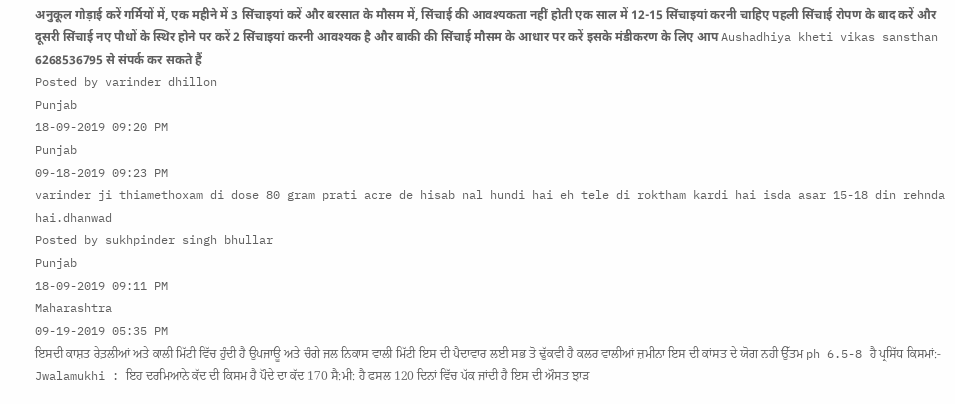अनुकूल गोड़ाई करें गर्मियों में, एक महीने में 3 सिंचाइयां करें और बरसात के मौसम में, सिंचाई की आवश्यकता नहीं होती एक साल में 12-15 सिंचाइयां करनी चाहिए पहली सिंचाई रोपण के बाद करें और दूसरी सिंचाई नए पौधों के स्थिर होने पर करें 2 सिंचाइयां करनी आवश्यक है और बाकी की सिंचाई मौसम के आधार पर करें इसके मंडीकरण के लिए आप Aushadhiya kheti vikas sansthan 6268536795 से संपर्क कर सकते हैं
Posted by varinder dhillon
Punjab
18-09-2019 09:20 PM
Punjab
09-18-2019 09:23 PM
varinder ji thiamethoxam di dose 80 gram prati acre de hisab nal hundi hai eh tele di roktham kardi hai isda asar 15-18 din rehnda hai.dhanwad
Posted by sukhpinder singh bhullar
Punjab
18-09-2019 09:11 PM
Maharashtra
09-19-2019 05:35 PM
ਇਸਦੀ ਕਾਸ਼ਤ ਰੇਤ਼ਲੀਆਂ ਅਤੇ ਕਾਲੀ ਮਿੱਟੀ ਵਿੱਚ ਹੁੰਦੀ ਹੈ ਉਪਜਾਊ ਅਤੇ ਚੰਗੇ ਜਲ ਨਿਕਾਸ ਵਾਲੀ ਮਿੱਟੀ ਇਸ ਦੀ ਪੈਦਾਵਾਰ ਲਈ ਸਭ ਤੋ ਢੁੱਕਵੀ ਹੈ ਕਲਰ ਵਾਲੀਆਂ ਜ਼ਮੀਨਾ ਇਸ ਦੀ ਕਾਂਸਤ ਦੇ ਯੋਗ ਨਹੀ ਉੱਤਮ ph 6.5-8 ਹੈ ਪ੍ਰਸਿੱਧ ਕਿਸਮਾਂ:- Jwalamukhi : ਇਹ ਦਰਮਿਆਨੇ ਕੱਦ ਦੀ ਕਿਸਮ ਹੈ ਪੌਦੇ ਦਾ ਕੱਦ 170 ਸੈ:ਮੀ: ਹੈ ਫਸਲ 120 ਦਿਨਾਂ ਵਿੱਚ ਪੱਕ ਜਾਂਦੀ ਹੈ ਇਸ ਦੀ ਔਸਤ ਝਾੜ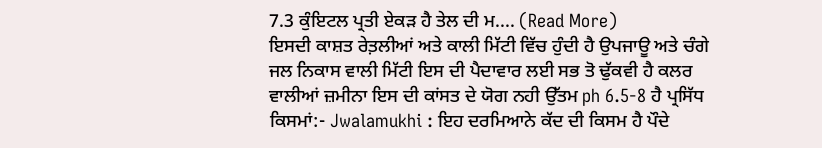7.3 ਕੁੰਇਟਲ ਪ੍ਰਤੀ ਏਕੜ ਹੈ ਤੇਲ ਦੀ ਮ.... (Read More)
ਇਸਦੀ ਕਾਸ਼ਤ ਰੇਤ਼ਲੀਆਂ ਅਤੇ ਕਾਲੀ ਮਿੱਟੀ ਵਿੱਚ ਹੁੰਦੀ ਹੈ ਉਪਜਾਊ ਅਤੇ ਚੰਗੇ ਜਲ ਨਿਕਾਸ ਵਾਲੀ ਮਿੱਟੀ ਇਸ ਦੀ ਪੈਦਾਵਾਰ ਲਈ ਸਭ ਤੋ ਢੁੱਕਵੀ ਹੈ ਕਲਰ ਵਾਲੀਆਂ ਜ਼ਮੀਨਾ ਇਸ ਦੀ ਕਾਂਸਤ ਦੇ ਯੋਗ ਨਹੀ ਉੱਤਮ ph 6.5-8 ਹੈ ਪ੍ਰਸਿੱਧ ਕਿਸਮਾਂ:- Jwalamukhi : ਇਹ ਦਰਮਿਆਨੇ ਕੱਦ ਦੀ ਕਿਸਮ ਹੈ ਪੌਦੇ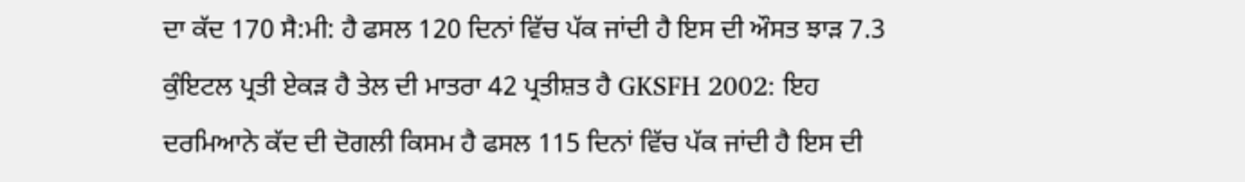ਦਾ ਕੱਦ 170 ਸੈ:ਮੀ: ਹੈ ਫਸਲ 120 ਦਿਨਾਂ ਵਿੱਚ ਪੱਕ ਜਾਂਦੀ ਹੈ ਇਸ ਦੀ ਔਸਤ ਝਾੜ 7.3 ਕੁੰਇਟਲ ਪ੍ਰਤੀ ਏਕੜ ਹੈ ਤੇਲ ਦੀ ਮਾਤਰਾ 42 ਪ੍ਰਤੀਸ਼ਤ ਹੈ GKSFH 2002: ਇਹ ਦਰਮਿਆਨੇ ਕੱਦ ਦੀ ਦੋਗਲੀ ਕਿਸਮ ਹੈ ਫਸਲ 115 ਦਿਨਾਂ ਵਿੱਚ ਪੱਕ ਜਾਂਦੀ ਹੈ ਇਸ ਦੀ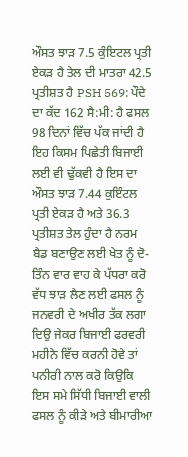ਔਸਤ ਝਾੜ 7.5 ਕੁੰਇਟਲ ਪ੍ਰਤੀ ਏਕੜ ਹੈ ਤੇਲ ਦੀ ਮਾਤਰਾ 42.5 ਪ੍ਰਤੀਸ਼ਤ ਹੈ PSH 569: ਪੌਦੇ ਦਾ ਕੱਦ 162 ਸੈ:ਮੀ: ਹੈ ਫਸਲ 98 ਦਿਨਾਂ ਵਿੱਚ ਪੱਕ ਜਾਂਦੀ ਹੈ ਇਹ ਕਿਸਮ ਪਿਛੇਤੀ ਬਿਜਾਈ ਲਈ ਵੀ ਢੁੱਕਵੀ ਹੈ ਇਸ ਦਾ ਔਸਤ ਝਾੜ 7.44 ਕੁਇੰਟਲ ਪ੍ਰਤੀ ਏਕੜ ਹੈ ਅਤੇ 36.3 ਪ੍ਰਤੀਸ਼ਤ ਤੇਲ ਹੁੰਦਾ ਹੈ ਨਰਮ ਬੈਡ ਬਣਾਉਣ ਲਈ ਖੇਤ ਨੂੰ ਦੋ- ਤਿੰਨ ਵਾਰ ਵਾਹ ਕੇ ਪੱਧਰਾ ਕਰੋ ਵੱਧ ਝਾੜ ਲੈਣ ਲਈ ਫਸਲ ਨੂੰ ਜਨਵਰੀ ਦੇ ਅਖੀਰ ਤੱਕ ਲਗਾ ਦਿਉ ਜੇਕਰ ਬਿਜਾਈ ਫਰਵਰੀ ਮਹੀਨੇ ਵਿੱਚ ਕਰਨੀ ਹੋਵੇ ਤਾਂ ਪਨੀਰੀ ਨਾਲ ਕਰੋ ਕਿਉਕਿ ਇਸ ਸਮੇ ਸਿੱਧੀ ਬਿਜਾਈ ਵਾਲੀ ਫਸਲ ਨੂੰ ਕੀੜੇ ਅਤੇ ਬੀਮਾਰੀਆ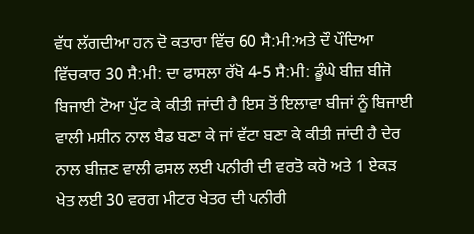ਵੱਧ ਲੱਗਦੀਆ ਹਨ ਦੋ ਕਤਾਰਾ ਵਿੱਚ 60 ਸੈ:ਮੀ:ਅਤੇ ਦੌ ਪੌਦਿਆ ਵਿੱਚਕਾਰ 30 ਸੈ:ਮੀ: ਦਾ ਫਾਸਲਾ ਰੱਖੋ 4-5 ਸੈ:ਮੀ: ਡੂੰਘੇ ਬੀਜ਼ ਬੀਜੋ ਬਿਜਾਈ ਟੋਆ ਪੁੱਟ ਕੇ ਕੀਤੀ ਜਾਂਦੀ ਹੈ ਇਸ ਤੋਂ ਇਲਾਵਾ ਬੀਜਾਂ ਨੂੰ ਬਿਜਾਈ ਵਾਲੀ ਮਸ਼ੀਨ ਨਾਲ ਬੈਡ ਬਣਾ ਕੇ ਜਾਂ ਵੱਟਾ ਬਣਾ ਕੇ ਕੀਤੀ ਜਾਂਦੀ ਹੈ ਦੇਰ ਨਾਲ ਬੀਜ਼ਣ ਵਾਲੀ ਫਸਲ ਲਈ ਪਨੀਰੀ ਦੀ ਵਰਤੋ ਕਰੋ ਅਤੇ 1 ਏਕੜ ਖੇਤ ਲਈ 30 ਵਰਗ ਮੀਟਰ ਖੇਤਰ ਦੀ ਪਨੀਰੀ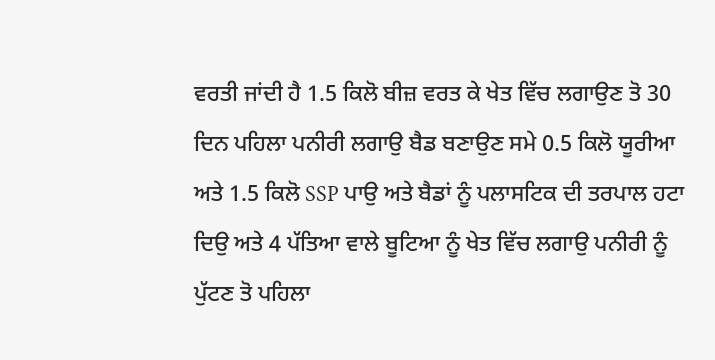ਵਰਤੀ ਜਾਂਦੀ ਹੈ 1.5 ਕਿਲੋ ਬੀਜ਼ ਵਰਤ ਕੇ ਖੇਤ ਵਿੱਚ ਲਗਾਉਣ ਤੋ 30 ਦਿਨ ਪਹਿਲਾ ਪਨੀਰੀ ਲਗਾਉ ਬੈਡ ਬਣਾਉਣ ਸਮੇ 0.5 ਕਿਲੋ ਯੂਰੀਆ ਅਤੇ 1.5 ਕਿਲੋ SSP ਪਾਉ ਅਤੇ ਬੈਡਾਂ ਨੂੰ ਪਲਾਸਟਿਕ ਦੀ ਤਰਪਾਲ ਹਟਾ ਦਿਉ ਅਤੇ 4 ਪੱਤਿਆ ਵਾਲੇ ਬੂਟਿਆ ਨੂੰ ਖੇਤ ਵਿੱਚ ਲਗਾਉ ਪਨੀਰੀ ਨੂੰ ਪੁੱਟਣ ਤੋ ਪਹਿਲਾ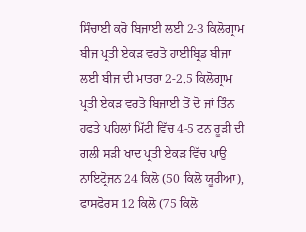ਸਿੰਚਾਈ ਕਰੋ ਬਿਜਾਈ ਲਈ 2-3 ਕਿਲੋਗ੍ਰਾਮ ਬੀਜ ਪ੍ਰਤੀ ਏਕੜ ਵਰਤੋ ਹਾਈਬ੍ਰਿਡ ਬੀਜਾ ਲਈ ਬੀਜ ਦੀ ਮਾਤਰਾ 2-2.5 ਕਿਲੋਗ੍ਰਾਮ ਪ੍ਰਤੀ ਏਕੜ ਵਰਤੋ ਬਿਜਾਈ ਤੋਂ ਦੋ ਜਾਂ ਤਿੰਨ ਹਫਤੇ ਪਹਿਲਾਂ ਮਿੱਟੀ ਵਿੱਚ 4-5 ਟਨ ਰੂੜੀ ਦੀ ਗਲੀ ਸੜੀ ਖਾਦ ਪ੍ਰਤੀ ਏਕੜ ਵਿੱਚ ਪਾਉ ਨਾਇਟ੍ਰੋਜਨ 24 ਕਿਲੋ (50 ਕਿਲੋ ਯੂਰੀਆ), ਫਾਸਫੋਰਸ 12 ਕਿਲੋ (75 ਕਿਲੋ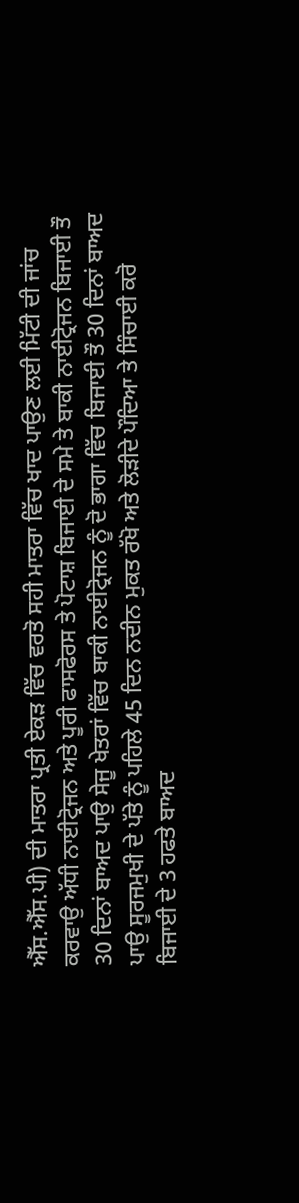ਐੱਸ.ਐੱਸ.ਪੀ) ਦੀ ਮਾਤਰਾ ਪ੍ਰਤੀ ਏਕੜ ਵਿੱਚ ਵਰਤੋ ਸਹੀ ਮਾਤਰਾ ਵਿੱਚ ਖਾਦ ਪਾਉਣ ਲਈ ਮਿੱਟੀ ਦੀ ਜਾਂਚ ਕਰਵਾਉ ਅੱਧੀ ਨਾਈਟ੍ਰੋਜਨ ਅਤੇ ਪੂਰੀ ਫਾਸਫੋਰਸ ਤੇ ਪੋਟਾਸ਼ ਬਿਜਾਈ ਦੇ ਸਮੇ ਤੇ ਬਾਕੀ ਨਾਈਟ੍ਰੋਜਨ ਬਿਜਾਈ ਤੌ 30 ਦਿਨਾਂ ਬਾਅਦ ਪਾਉ ਸੇਜੂ ਖੇਤਰਾਂ ਵਿੱਚ ਬਾਕੀ ਨਾਈਟ੍ਰੋਜਨ ਨੂੰ ਦੋ ਭਾਗਾ ਵਿੱਚ ਬਿਜਾਈ ਤੌ 30 ਦਿਨਾਂ ਬਾਅਦ ਪਾਉ ਸੂਰਜਮੁਖੀ ਦੇ ਪੱਤੇ ਨੂੰ ਪਹਿਲੇ 45 ਦਿਨ ਨਦੀਨ ਮੁਕਤ ਰੱਖੋ ਅਤੇ ਲੋੜੀਦੇ ਪੌਦਿਆ ਤੇ ਸਿੰਚਾਈ ਕਰੋ ਬਿਜਾਈ ਦੇ 3 ਹਫਤੇ ਬਾਅਦ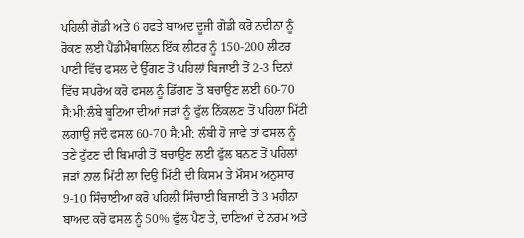ਪਹਿਲੀ ਗੋਡੀ ਅਤੇ 6 ਹਫਤੇ ਬਾਅਦ ਦੂਜੀ ਗੋਡੀ ਕਰੋ ਨਦੀਨਾ ਨੂੰ ਰੋਕਣ ਲਈ ਪੈਂਡੀਮੈਥਾਲਿਨ ਇੱਕ ਲੀਟਰ ਨੂੰ 150-200 ਲੀਟਰ ਪਾਣੀ ਵਿੱਚ ਫਸਲ ਦੇ ਉੱਗਣ ਤੋਂ ਪਹਿਲਾਂ ਬਿਜਾਈ ਤੋਂ 2-3 ਦਿਨਾਂ ਵਿੱਚ ਸਪਰੇਅ ਕਰੋ ਫਸਲ ਨੂੰ ਡਿੱਗਣ ਤੋ ਬਚਾਉਣ ਲਈ 60-70 ਸੈ:ਮੀ:ਲੰਬੇ ਬੂਟਿਆ ਦੀਆਂ ਜੜਾਂ ਨੂੰ ਫੁੱਲ ਨਿੱਕਲਣ ਤੋਂ ਪਹਿਲਾ ਮਿੱਟੀ ਲਗਾਉ ਜਦੌ ਫਸਲ 60-70 ਸੈ:ਮੀ: ਲੰਬੀ ਹੋ ਜਾਵੇ ਤਾਂ ਫਸਲ ਨੂੰ ਤਣੇ ਟੁੱਟਣ ਦੀ ਬਿਮਾਰੀ ਤੋਂ ਬਚਾਉਣ ਲਈ ਫੁੱਲ ਬਨਣ ਤੋਂ ਪਹਿਲਾਂ ਜੜਾਂ ਨਾਲ ਮਿੱਟੀ ਲਾ ਦਿਉ ਮਿੱਟੀ ਦੀ ਕਿਸਮ ਤੇ ਮੌਸਮ ਅਨੁਸਾਰ 9-10 ਸਿੰਚਾਈਆ ਕਰੋ ਪਹਿਲੀ ਸਿੰਚਾਈ ਬਿਜਾਈ ਤੋ 3 ਮਹੀਨਾ ਬਾਅਦ ਕਰੋ ਫਸਲ ਨੂੰ 50% ਫੁੱਲ ਪੈਣ ਤੇ, ਦਾਣਿਆਂ ਦੇ ਨਰਮ ਅਤੇ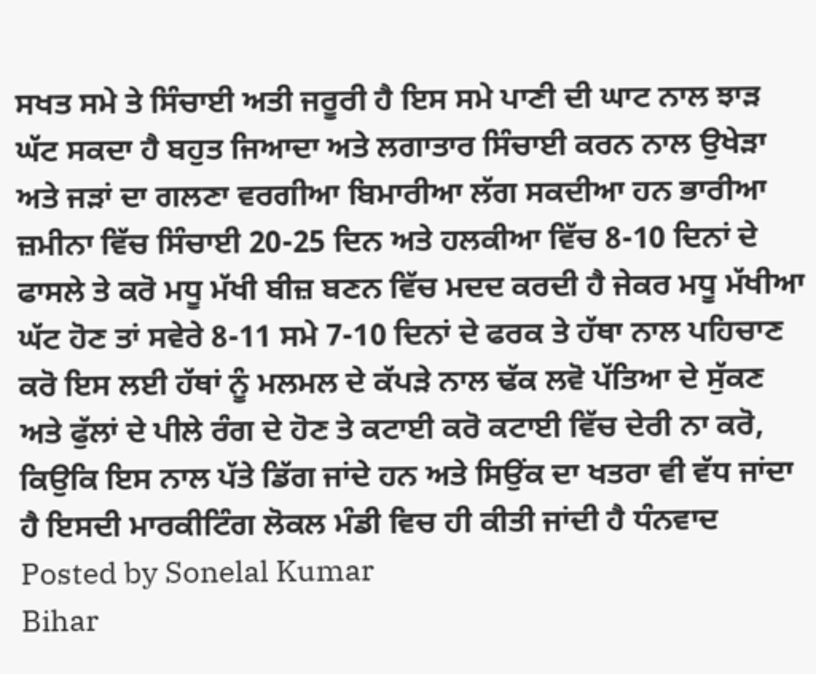ਸਖਤ ਸਮੇ ਤੇ ਸਿੰਚਾਈ ਅਤੀ ਜਰੂਰੀ ਹੈ ਇਸ ਸਮੇ ਪਾਣੀ ਦੀ ਘਾਟ ਨਾਲ ਝਾੜ ਘੱਟ ਸਕਦਾ ਹੈ ਬਹੁਤ ਜਿਆਦਾ ਅਤੇ ਲਗਾਤਾਰ ਸਿੰਚਾਈ ਕਰਨ ਨਾਲ ਉਖੇੜਾ ਅਤੇ ਜੜਾਂ ਦਾ ਗਲਣਾ ਵਰਗੀਆ ਬਿਮਾਰੀਆ ਲੱਗ ਸਕਦੀਆ ਹਨ ਭਾਰੀਆ ਜ਼ਮੀਨਾ ਵਿੱਚ ਸਿੰਚਾਈ 20-25 ਦਿਨ ਅਤੇ ਹਲਕੀਆ ਵਿੱਚ 8-10 ਦਿਨਾਂ ਦੇ ਫਾਸਲੇ ਤੇ ਕਰੋ ਮਧੂ ਮੱਖੀ ਬੀਜ਼ ਬਣਨ ਵਿੱਚ ਮਦਦ ਕਰਦੀ ਹੈ ਜੇਕਰ ਮਧੂ ਮੱਖੀਆ ਘੱਟ ਹੋਣ ਤਾਂ ਸਵੇਰੇ 8-11 ਸਮੇ 7-10 ਦਿਨਾਂ ਦੇ ਫਰਕ ਤੇ ਹੱਥਾ ਨਾਲ ਪਹਿਚਾਣ ਕਰੋ ਇਸ ਲਈ ਹੱਥਾਂ ਨੂੰ ਮਲਮਲ ਦੇ ਕੱਪੜੇ ਨਾਲ ਢੱਕ ਲਵੋ ਪੱਤਿਆ ਦੇ ਸੁੱਕਣ ਅਤੇ ਫੁੱਲਾਂ ਦੇ ਪੀਲੇ ਰੰਗ ਦੇ ਹੋਣ ਤੇ ਕਟਾਈ ਕਰੋ ਕਟਾਈ ਵਿੱਚ ਦੇਰੀ ਨਾ ਕਰੋ, ਕਿਉਕਿ ਇਸ ਨਾਲ ਪੱਤੇ ਡਿੱਗ ਜਾਂਦੇ ਹਨ ਅਤੇ ਸਿਉਂਕ ਦਾ ਖਤਰਾ ਵੀ ਵੱਧ ਜਾਂਦਾ ਹੈ ਇਸਦੀ ਮਾਰਕੀਟਿੰਗ ਲੋਕਲ ਮੰਡੀ ਵਿਚ ਹੀ ਕੀਤੀ ਜਾਂਦੀ ਹੈ ਧੰਨਵਾਦ
Posted by Sonelal Kumar
Bihar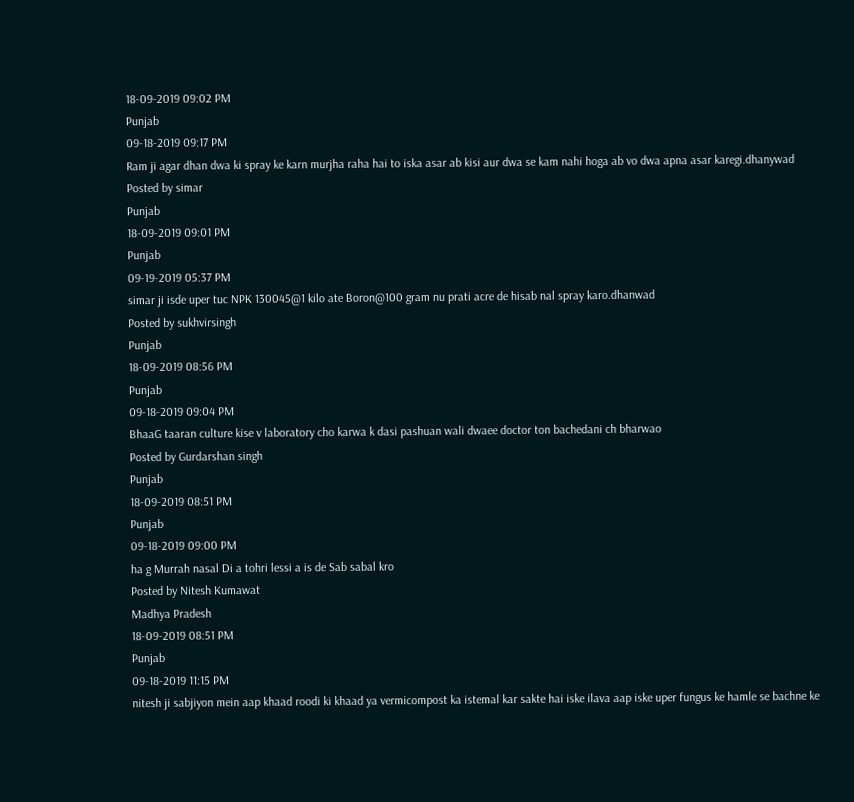18-09-2019 09:02 PM
Punjab
09-18-2019 09:17 PM
Ram ji agar dhan dwa ki spray ke karn murjha raha hai to iska asar ab kisi aur dwa se kam nahi hoga ab vo dwa apna asar karegi.dhanywad
Posted by simar
Punjab
18-09-2019 09:01 PM
Punjab
09-19-2019 05:37 PM
simar ji isde uper tuc NPK 130045@1 kilo ate Boron@100 gram nu prati acre de hisab nal spray karo.dhanwad
Posted by sukhvirsingh
Punjab
18-09-2019 08:56 PM
Punjab
09-18-2019 09:04 PM
BhaaG taaran culture kise v laboratory cho karwa k dasi pashuan wali dwaee doctor ton bachedani ch bharwao
Posted by Gurdarshan singh
Punjab
18-09-2019 08:51 PM
Punjab
09-18-2019 09:00 PM
ha g Murrah nasal Di a tohri lessi a is de Sab sabal kro
Posted by Nitesh Kumawat
Madhya Pradesh
18-09-2019 08:51 PM
Punjab
09-18-2019 11:15 PM
nitesh ji sabjiyon mein aap khaad roodi ki khaad ya vermicompost ka istemal kar sakte hai iske ilava aap iske uper fungus ke hamle se bachne ke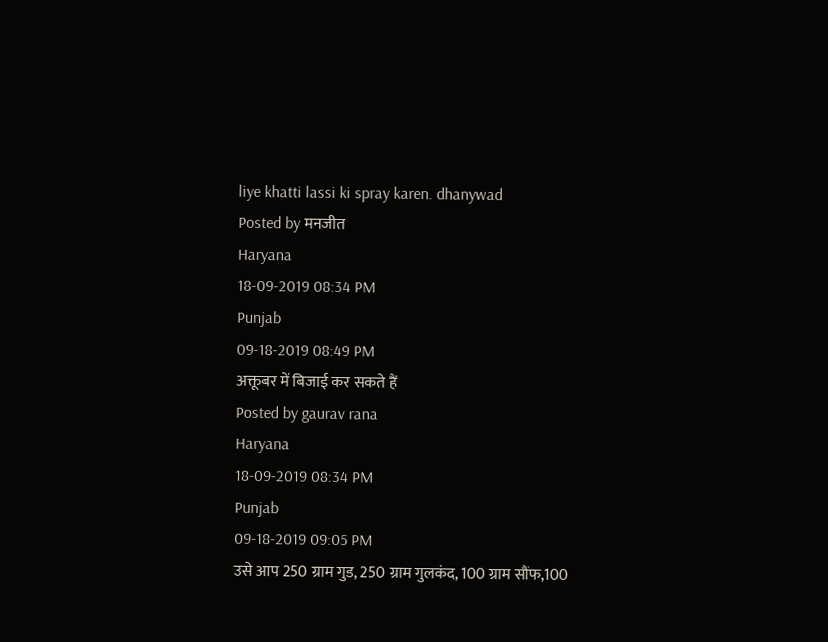liye khatti lassi ki spray karen. dhanywad
Posted by मनजीत
Haryana
18-09-2019 08:34 PM
Punjab
09-18-2019 08:49 PM
अक्तूबर में बिजाई कर सकते हैं
Posted by gaurav rana
Haryana
18-09-2019 08:34 PM
Punjab
09-18-2019 09:05 PM
उसे आप 250 ग्राम गुड, 250 ग्राम गुलकंद, 100 ग्राम सौंफ,100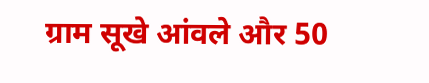ग्राम सूखे आंवले और 50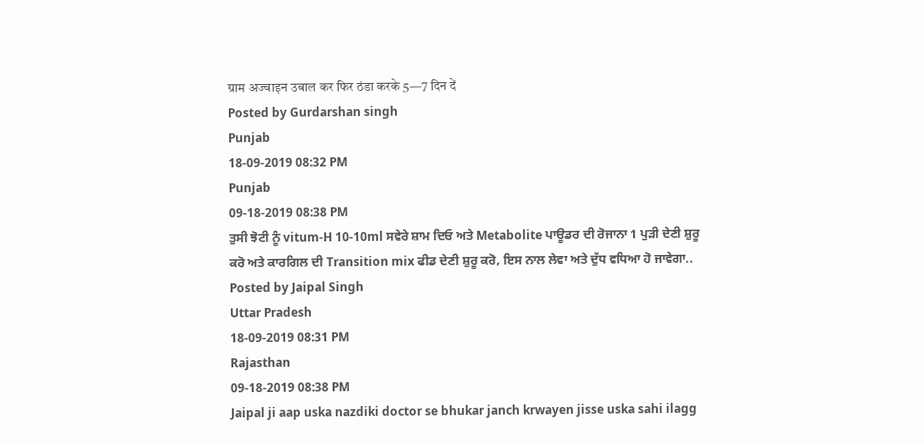ग्राम अज्वाइन उबाल कर फिर ठंडा करके 5—7 दिन दें
Posted by Gurdarshan singh
Punjab
18-09-2019 08:32 PM
Punjab
09-18-2019 08:38 PM
ਤੁਸੀ ਝੋਟੀ ਨੂੰ vitum-H 10-10ml ਸਵੇਰੇ ਸ਼ਾਮ ਦਿਓ ਅਤੇ Metabolite ਪਾਊਡਰ ਦੀ ਰੋਜਾਨਾ 1 ਪੁੜੀ ਦੇਣੀ ਸ਼ੁਰੂ ਕਰੋ ਅਤੇ ਕਾਰਗਿਲ ਦੀ Transition mix ਫੀਡ ਦੇਣੀ ਸ਼ੁਰੂ ਕਰੋ, ਇਸ ਨਾਲ ਲੇਵਾ ਅਤੇ ਦੁੱਧ ਵਧਿਆ ਹੋ ਜਾਵੇਗਾ..
Posted by Jaipal Singh
Uttar Pradesh
18-09-2019 08:31 PM
Rajasthan
09-18-2019 08:38 PM
Jaipal ji aap uska nazdiki doctor se bhukar janch krwayen jisse uska sahi ilagg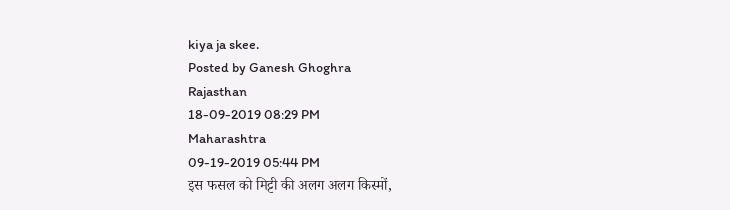kiya ja skee.
Posted by Ganesh Ghoghra
Rajasthan
18-09-2019 08:29 PM
Maharashtra
09-19-2019 05:44 PM
इस फसल को मिट्टी की अलग अलग किस्मों,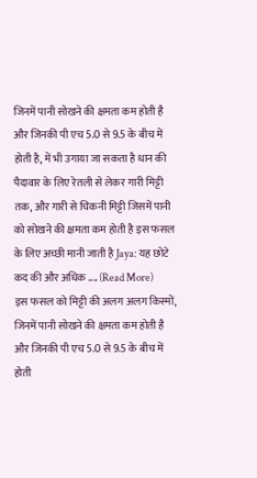जिनमें पानी सोखने की क्षमता कम होती है और जिनकी पी एच 5.0 से 9.5 के बीच में होती है, में भी उगाया जा सकता है धान की पैदावार के लिए रेतली से लेकर गारी मिट्टी तक, और गारी से चिकनी मिट्टी जिसमें पानी को सोखने की क्षमता कम होती है इस फसल के लिए अच्छी मानी जाती है Jaya: यह छोटे कद की और अधिक .... (Read More)
इस फसल को मिट्टी की अलग अलग किस्मों, जिनमें पानी सोखने की क्षमता कम होती है और जिनकी पी एच 5.0 से 9.5 के बीच में होती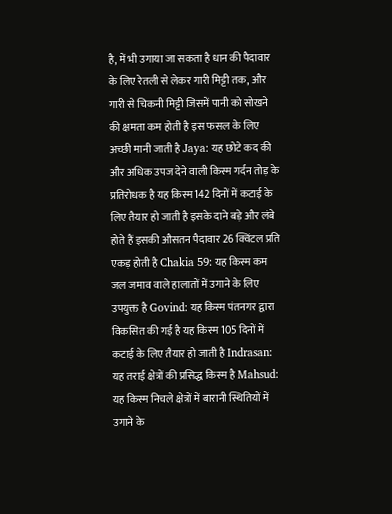है, में भी उगाया जा सकता है धान की पैदावार के लिए रेतली से लेकर गारी मिट्टी तक, और गारी से चिकनी मिट्टी जिसमें पानी को सोखने की क्षमता कम होती है इस फसल के लिए अच्छी मानी जाती है Jaya: यह छोटे कद की और अधिक उपज देने वाली किस्म गर्दन तोड़ के प्रतिरोधक है यह किस्म 142 दिनों में कटाई के लिए तैयार हो जाती है इसके दाने बड़े और लंबे होते हैं इसकी औसतन पैदावार 26 क्विंटल प्रति एकड़ होती है Chakia 59: यह किस्म कम जल जमाव वाले हालातों में उगाने के लिए उपयुक्त है Govind: यह किस्म पंतनगर द्वारा विकसित की गई है यह किस्म 105 दिनों में कटाई के लिए तैयार हो जाती है Indrasan: यह तराई क्षेत्रों की प्रसिद्ध किस्म है Mahsud: यह किस्म निचले क्षेत्रों में बारानी स्थितियों में उगाने के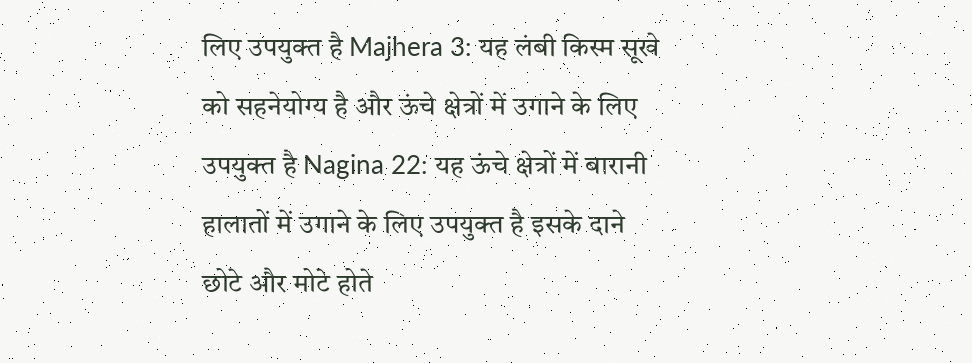लिए उपयुक्त है Majhera 3: यह लंबी किस्म सूखे को सहनेयोग्य है और ऊंचे क्षेत्रों में उगाने के लिए उपयुक्त है Nagina 22: यह ऊंचे क्षेत्रों में बारानी हालातों में उगाने के लिए उपयुक्त है इसके दाने छोटे और मोटे होते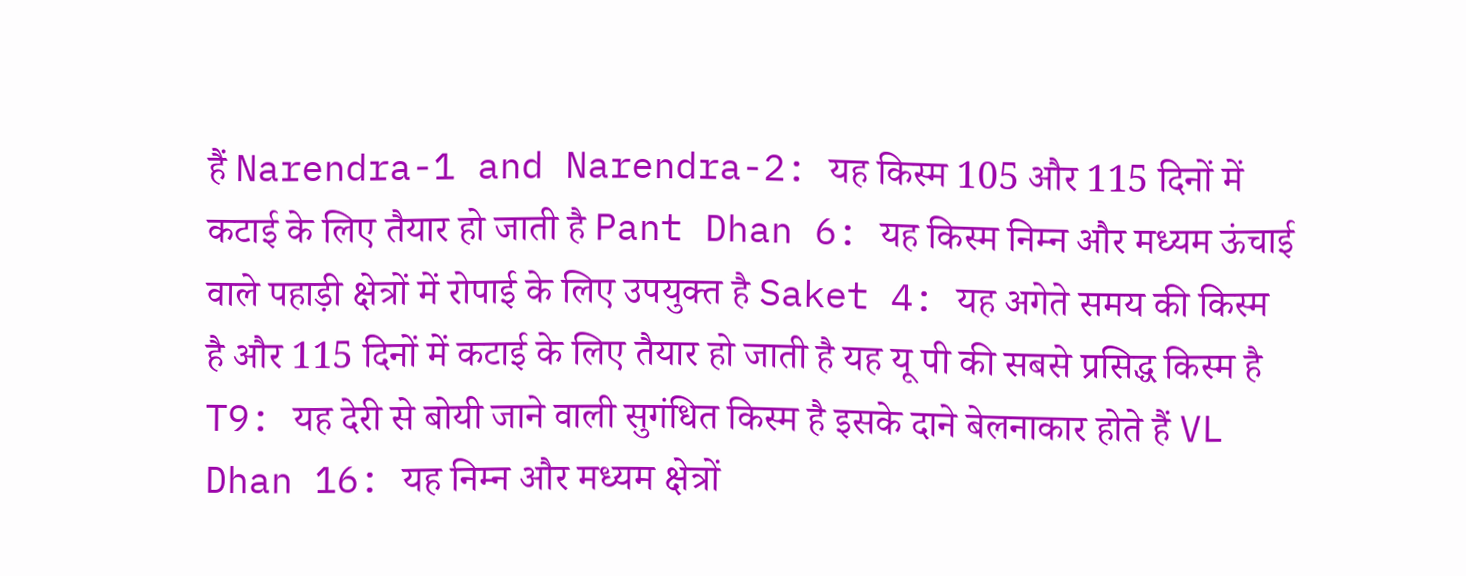हैं Narendra-1 and Narendra-2: यह किस्म 105 और 115 दिनों में कटाई के लिए तैयार हो जाती है Pant Dhan 6: यह किस्म निम्न और मध्यम ऊंचाई वाले पहाड़ी क्षेत्रों में रोपाई के लिए उपयुक्त है Saket 4: यह अगेते समय की किस्म है और 115 दिनों में कटाई के लिए तैयार हो जाती है यह यू पी की सबसे प्रसिद्ध किस्म है T9: यह देरी से बोयी जाने वाली सुगंधित किस्म है इसके दाने बेलनाकार होते हैं VL Dhan 16: यह निम्न और मध्यम क्षेत्रों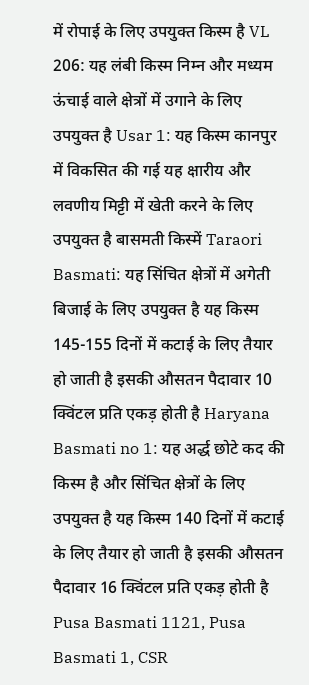में रोपाई के लिए उपयुक्त किस्म है VL 206: यह लंबी किस्म निम्न और मध्यम ऊंचाई वाले क्षेत्रों में उगाने के लिए उपयुक्त है Usar 1: यह किस्म कानपुर में विकसित की गई यह क्षारीय और लवणीय मिट्टी में खेती करने के लिए उपयुक्त है बासमती किस्में Taraori Basmati: यह सिंचित क्षेत्रों में अगेती बिजाई के लिए उपयुक्त है यह किस्म 145-155 दिनों में कटाई के लिए तैयार हो जाती है इसकी औसतन पैदावार 10 क्विंटल प्रति एकड़ होती है Haryana Basmati no 1: यह अर्द्ध छोटे कद की किस्म है और सिंचित क्षेत्रों के लिए उपयुक्त है यह किस्म 140 दिनों में कटाई के लिए तैयार हो जाती है इसकी औसतन पैदावार 16 क्विंटल प्रति एकड़ होती है Pusa Basmati 1121, Pusa Basmati 1, CSR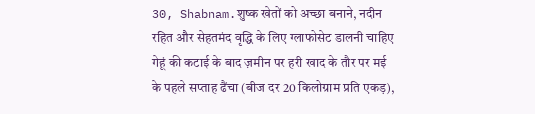30, Shabnam.शुष्क खेतों को अच्छा बनाने, नदीन रहित और सेहतमंद वृद्धि के लिए ग्लाफोसेट डालनी चाहिए गेहूं की कटाई के बाद ज़मीन पर हरी खाद के तौर पर मई के पहले सप्ताह ढैंचा (बीज दर 20 किलोग्राम प्रति एकड़),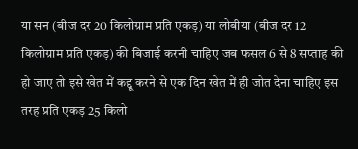या सन (बीज दर 20 किलोग्राम प्रति एकड़) या लोबीया (बीज दर 12 किलोग्राम प्रति एकड़) की बिजाई करनी चाहिए जब फसल 6 से 8 सप्ताह की हो जाए तो इसे खेत में कद्दू करने से एक दिन खेत में ही जोत देना चाहिए इस तरह प्रति एकड़ 25 किलो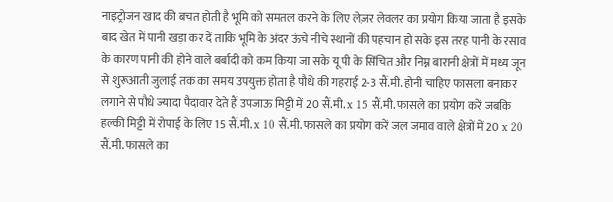नाइट्रोजन खाद की बचत होती है भूमि को समतल करने के लिए लेज़र लेवलर का प्रयोग किया जाता है इसके बाद खेत में पानी खड़ा कर दें ताकि भूमि के अंदर ऊंचे नीचे स्थानों की पहचान हो सके इस तरह पानी के रसाव के कारण पानी की होने वाले बर्बादी को कम किया जा सके यू पी के सिंचित और निम्न बारानी क्षेत्रों में मध्य जून से शुरूआती जुलाई तक का समय उपयुक्त होता है पौधे की गहराई 2-3 सैं.मी. होनी चाहिए फासला बनाकर लगाने से पौधे ज्यादा पैदावार देते हैं उपजाऊ मिट्टी में 20 सैं.मी. x 15 सैं.मी. फासले का प्रयोग करें जबकि हल्की मिट्टी में रोपाई के लिए 15 सैं.मी. x 10 सैं.मी. फासले का प्रयोग करें जल जमाव वाले क्षेत्रों में 20 x 20 सैं.मी. फासले का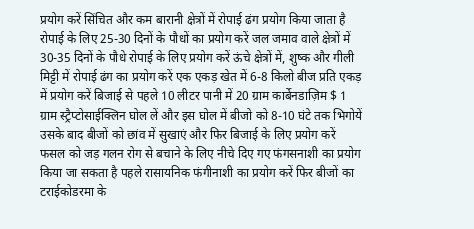प्रयोग करें सिंचित और कम बारानी क्षेत्रों में रोपाई ढंग प्रयोग किया जाता है रोपाई के लिए 25-30 दिनों के पौधों का प्रयोग करें जल जमाव वाले क्षेत्रों में 30-35 दिनों के पौधे रोपाई के लिए प्रयोग करें ऊंचे क्षेत्रों में, शुष्क और गीली मिट्टी में रोपाई ढंग का प्रयोग करें एक एकड़ खेत में 6-8 किलो बीज प्रति एकड़ में प्रयोग करें बिजाई से पहले 10 लीटर पानी में 20 ग्राम कार्बेनडाज़िम $ 1 ग्राम स्ट्रैप्टोसाईक्लिन घोल लें और इस घोल में बीजो को 8-10 घंटे तक भिगोयें उसके बाद बीजों को छांव में सुखाएं और फिर बिजाई के लिए प्रयोग करें फसल को जड़ गलन रोग से बचाने के लिए नीचे दिए गए फंगसनाशी का प्रयोग किया जा सकता है पहले रासायनिक फंगीनाशी का प्रयोग करें फिर बीजों का टराईकोडरमा के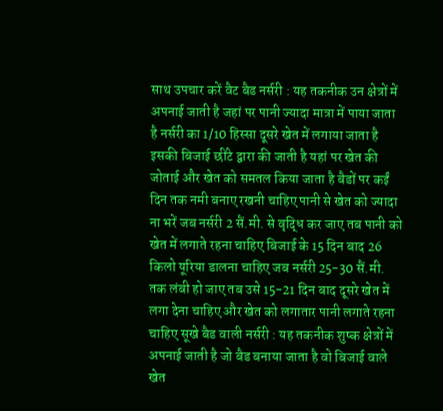साथ उपचार करें वैट बैड नर्सरी : यह तकनीक उन क्षेत्रों में अपनाई जाती है जहां पर पानी ज्यादा मात्रा में पाया जाता है नर्सरी का 1/10 हिस्सा दूसरे खेत में लगाया जाता है इसकी बिजाई छींटे द्वारा की जाती है यहां पर खेत की जोताई और खेत को समतल किया जाता है बैडों पर कईं दिन तक नमी बनाए रखनी चाहिए पानी से खेत को ज्यादा ना भरें जब नर्सरी 2 सैं.मी. से वृद्धि कर जाए तब पानी को खेत में लगाते रहना चाहिए बिजाई के 15 दिन बाद 26 किलो यूरिया डालना चाहिए जब नर्सरी 25-30 सैं.मी. तक लंबी हो जाए तब उसे 15-21 दिन बाद दूसरे खेत में लगा देना चाहिए और खेत को लगातार पानी लगाते रहना चाहिए सूखे बैड वाली नर्सरी : यह तकनीक शुष्क क्षेत्रों में अपनाई जाती है जो बैड बनाया जाता है वो बिजाई वाले खेत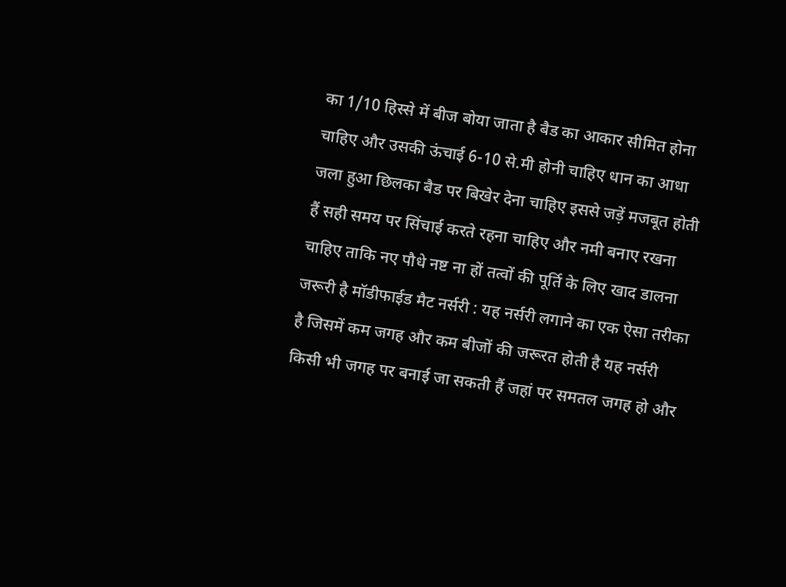का 1/10 हिस्से में बीज बोया जाता है बैड का आकार सीमित होना चाहिए और उसकी ऊंचाई 6-10 से.मी होनी चाहिए धान का आधा जला हुआ छिलका बैड पर बिखेर देना चाहिए इससे जड़ें मजबूत होती हैं सही समय पर सिंचाई करते रहना चाहिए और नमी बनाए रखना चाहिए ताकि नए पौधे नष्ट ना हों तत्वों की पूर्ति के लिए खाद डालना जरूरी है मॉडीफाईड मैट नर्सरी : यह नर्सरी लगाने का एक ऐसा तरीका है जिसमें कम जगह और कम बीजों की जरूरत होती है यह नर्सरी किसी भी जगह पर बनाई जा सकती हैं जहां पर समतल जगह हो और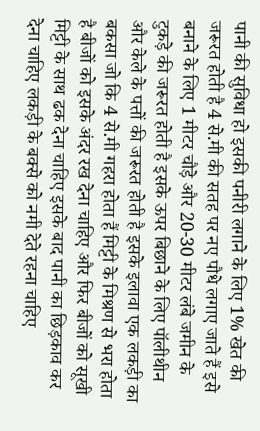पानी की सुविधा हो इसकी पनीरी लगाने के लिए 1% खेत की जरूरत होती है 4 से.मी की सतह पर नए पौधे लगाए जाते हैं इसे बनाने के लिए 1 मीटर चौड़े और 20-30 मीटर लंबे जमीन के टुकड़े की जरूरत होती है इसके ऊपर बिछाने के लिए पॉलीथीन और केले के पत्तों की जरूरत होती है इसके इलावा एक लकड़ी का बकसा जो कि 4 से.मी गहरा होता हैं मिट्टी के मिश्रण से भरा होता है बीजों को इसके अंदर रख देना चाहिए और फिर बीजों को सूखी मिट्टी के साथ ढक देना चाहिए इसके बाद पानी का छिड़काव कर देना चाहिए लकड़ी के बक्से को नमी देते रहना चाहिए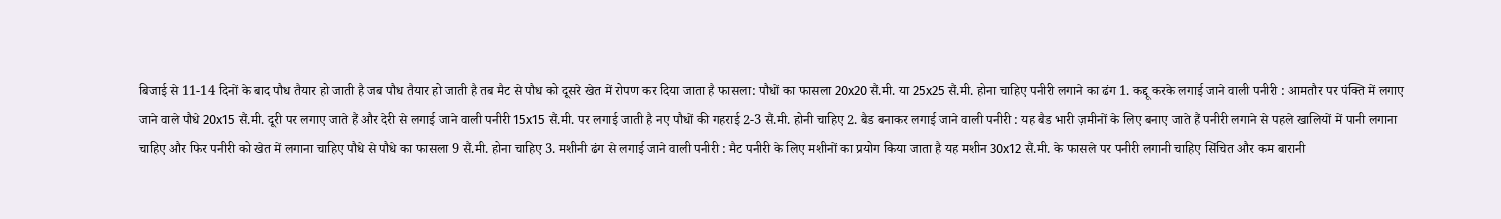बिजाई से 11-14 दिनों के बाद पौध तैयार हो जाती है जब पौध तैयार हो जाती है तब मैट से पौध को दूसरे खेत में रोपण कर दिया जाता है फासला: पौधों का फासला 20x20 सैं.मी. या 25x25 सैं.मी. होना चाहिए पनीरी लगाने का ढंग 1. कद्दू करके लगाई जाने वाली पनीरी : आमतौर पर पंक्ति में लगाए जाने वाले पौधे 20x15 सैं.मी. दूरी पर लगाए जाते हैं और देरी से लगाई जाने वाली पनीरी 15x15 सैं.मी. पर लगाई जाती है नए पौधों की गहराई 2-3 सैं.मी. होनी चाहिए 2. बैड बनाकर लगाई जाने वाली पनीरी : यह बैड भारी ज़मीनों के लिए बनाए जाते हैं पनीरी लगाने से पहले खालियों में पानी लगाना चाहिए और फिर पनीरी को खेत में लगाना चाहिए पौधे से पौधे का फासला 9 सैं.मी. होना चाहिए 3. मशीनी ढंग से लगाई जाने वाली पनीरी : मैट पनीरी के लिए मशीनों का प्रयोग किया जाता है यह मशीन 30x12 सैं.मी. के फासले पर पनीरी लगानी चाहिए सिंचित और कम बारानी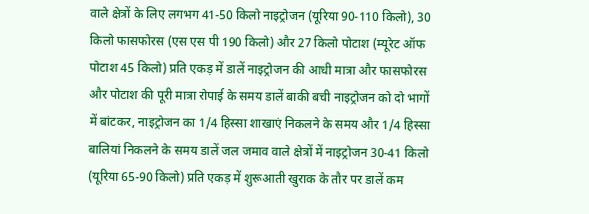वाले क्षेत्रों के लिए लगभग 41-50 किलो नाइट्रोजन (यूरिया 90-110 किलो), 30 किलो फासफोरस (एस एस पी 190 किलो) और 27 किलो पोटाश (म्यूरेट ऑफ पोटाश 45 किलो) प्रति एकड़ में डालें नाइट्रोजन की आधी मात्रा और फासफोरस और पोटाश की पूरी मात्रा रोपाई के समय डालें बाकी बची नाइट्रोजन को दो भागों में बांटकर, नाइट्रोजन का 1/4 हिस्सा शाखाएं निकलने के समय और 1/4 हिस्सा बालियां निकलने के समय डालें जल जमाव वाले क्षेत्रों में नाइट्रोजन 30-41 किलो (यूरिया 65-90 किलो) प्रति एकड़ में शुरूआती खुराक के तौर पर डालें कम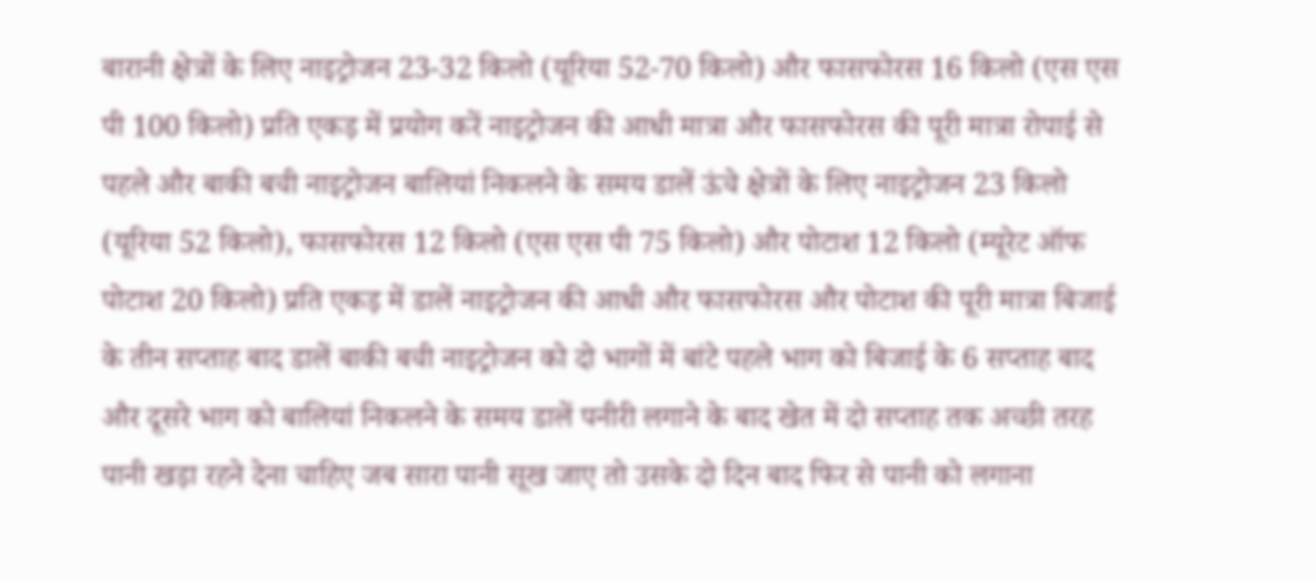बारानी क्षेत्रों के लिए नाइट्रोजन 23-32 किलो (यूरिया 52-70 किलो) और फासफोरस 16 किलो (एस एस पी 100 किलो) प्रति एकड़ में प्रयोग करें नाइट्रोजन की आधी मात्रा और फासफोरस की पूरी मात्रा रोपाई से पहले और बाकी बची नाइट्रोजन बालियां निकलने के समय डालें ऊंचे क्षेत्रों के लिए नाइट्रोजन 23 किलो (यूरिया 52 किलो), फासफोरस 12 किलो (एस एस पी 75 किलो) और पोटाश 12 किलो (म्यूरेट ऑफ पोटाश 20 किलो) प्रति एकड़ में डालें नाइट्रोजन की आधी और फासफोरस और पोटाश की पूरी मात्रा बिजाई के तीन सप्ताह बाद डालें बाकी बची नाइट्रोजन को दो भागों में बांटे पहले भाग को बिजाई के 6 सप्ताह बाद और दूसरे भाग को बालियां निकलने के समय डालें पनीरी लगाने के बाद खेत में दो सप्ताह तक अच्छी तरह पानी खड़ा रहने देना चाहिए जब सारा पानी सूख जाए तो उसके दो दिन बाद फिर से पानी को लगाना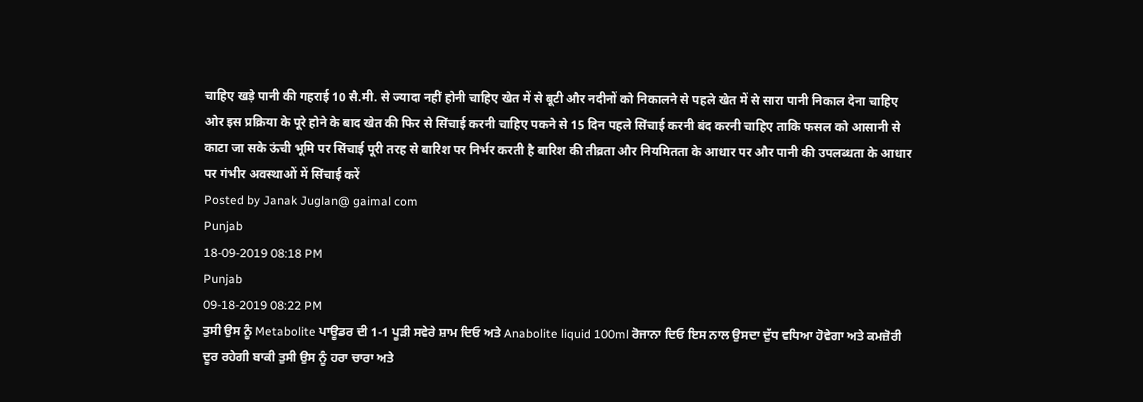चाहिए खड़े पानी की गहराई 10 सै.मी. से ज्यादा नहीं होनी चाहिए खेत में से बूटी और नदीनों को निकालने से पहले खेत में से सारा पानी निकाल देना चाहिए ओर इस प्रक्रिया के पूरे होने के बाद खेत की फिर से सिंचाई करनी चाहिए पकने से 15 दिन पहले सिंचाई करनी बंद करनी चाहिए ताकि फसल को आसानी से काटा जा सके ऊंची भूमि पर सिंचाई पूरी तरह से बारिश पर निर्भर करती है बारिश की तीव्रता और नियमितता के आधार पर और पानी की उपलब्धता के आधार पर गंभीर अवस्थाओं में सिंचाई करें
Posted by Janak Juglan@ gaimal com
Punjab
18-09-2019 08:18 PM
Punjab
09-18-2019 08:22 PM
ਤੁਸੀ ਉਸ ਨੂੰ Metabolite ਪਾਊਡਰ ਦੀ 1-1 ਪੂੜੀ ਸਵੇਰੇ ਸ਼ਾਮ ਦਿਓ ਅਤੇ Anabolite liquid 100ml ਰੋਜਾਨਾ ਦਿਓ ਇਸ ਨਾਲ ਉਸਦਾ ਦੁੱਧ ਵਧਿਆ ਹੋਵੇਗਾ ਅਤੇ ਕਮਜ਼ੋਰੀ ਦੂਰ ਰਹੇਗੀ ਬਾਕੀ ਤੁਸੀ ਉਸ ਨੂੰ ਹਰਾ ਚਾਰਾ ਅਤੇ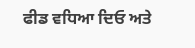ਫੀਡ ਵਧਿਆ ਦਿਓ ਅਤੇ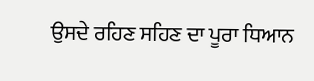ਉਸਦੇ ਰਹਿਣ ਸਹਿਣ ਦਾ ਪੂਰਾ ਧਿਆਨ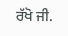ਰੱਖੋ ਜੀ.